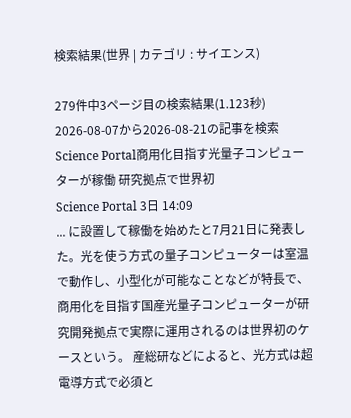検索結果(世界 | カテゴリ : サイエンス)

279件中3ページ目の検索結果(1.123秒) 2026-08-07から2026-08-21の記事を検索
Science Portal商用化目指す光量子コンピューターが稼働 研究拠点で世界初
Science Portal 3日 14:09
... に設置して稼働を始めたと7月21日に発表した。光を使う方式の量子コンピューターは室温で動作し、小型化が可能なことなどが特長で、商用化を目指す国産光量子コンピューターが研究開発拠点で実際に運用されるのは世界初のケースという。 産総研などによると、光方式は超電導方式で必須と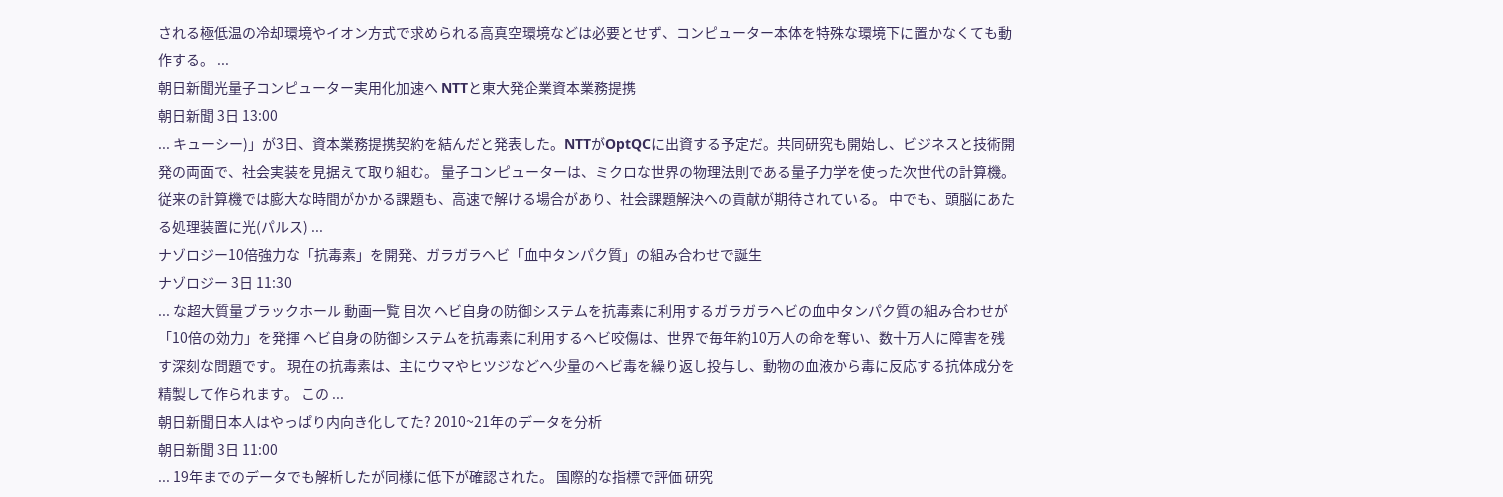される極低温の冷却環境やイオン方式で求められる高真空環境などは必要とせず、コンピューター本体を特殊な環境下に置かなくても動作する。 ...
朝日新聞光量子コンピューター実用化加速へ NTTと東大発企業資本業務提携
朝日新聞 3日 13:00
... キューシー)」が3日、資本業務提携契約を結んだと発表した。NTTがOptQCに出資する予定だ。共同研究も開始し、ビジネスと技術開発の両面で、社会実装を見据えて取り組む。 量子コンピューターは、ミクロな世界の物理法則である量子力学を使った次世代の計算機。従来の計算機では膨大な時間がかかる課題も、高速で解ける場合があり、社会課題解決への貢献が期待されている。 中でも、頭脳にあたる処理装置に光(パルス) ...
ナゾロジー10倍強力な「抗毒素」を開発、ガラガラヘビ「血中タンパク質」の組み合わせで誕生
ナゾロジー 3日 11:30
... な超大質量ブラックホール 動画一覧 目次 ヘビ自身の防御システムを抗毒素に利用するガラガラヘビの血中タンパク質の組み合わせが「10倍の効力」を発揮 ヘビ自身の防御システムを抗毒素に利用するヘビ咬傷は、世界で毎年約10万人の命を奪い、数十万人に障害を残す深刻な問題です。 現在の抗毒素は、主にウマやヒツジなどへ少量のヘビ毒を繰り返し投与し、動物の血液から毒に反応する抗体成分を精製して作られます。 この ...
朝日新聞日本人はやっぱり内向き化してた? 2010~21年のデータを分析
朝日新聞 3日 11:00
... 19年までのデータでも解析したが同様に低下が確認された。 国際的な指標で評価 研究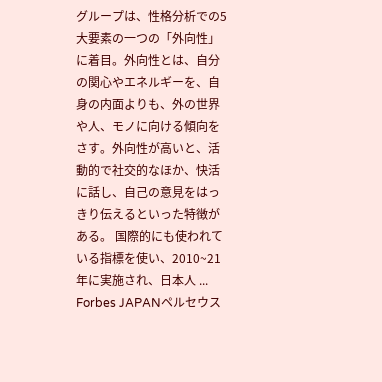グループは、性格分析での5大要素の一つの「外向性」に着目。外向性とは、自分の関心やエネルギーを、自身の内面よりも、外の世界や人、モノに向ける傾向をさす。外向性が高いと、活動的で社交的なほか、快活に話し、自己の意見をはっきり伝えるといった特徴がある。 国際的にも使われている指標を使い、2010~21年に実施され、日本人 ...
Forbes JAPANペルセウス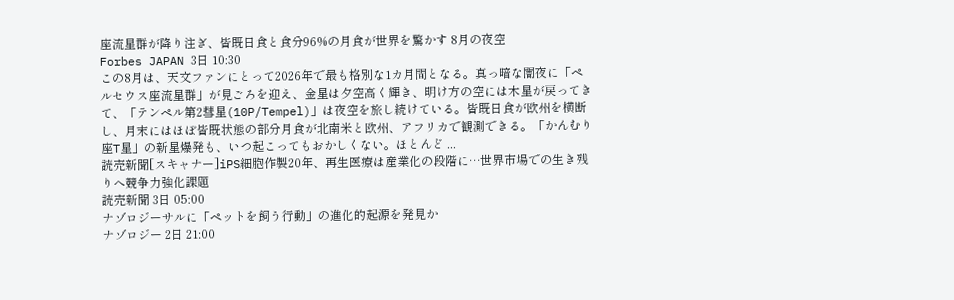座流星群が降り注ぎ、皆既日食と食分96%の月食が世界を驚かす 8月の夜空
Forbes JAPAN 3日 10:30
この8月は、天文ファンにとって2026年で最も格別な1カ月間となる。真っ暗な闇夜に「ペルセウス座流星群」が見ごろを迎え、金星は夕空高く輝き、明け方の空には木星が戻ってきて、「テンペル第2彗星(10P/Tempel)」は夜空を旅し続けている。皆既日食が欧州を横断し、月末にはほぼ皆既状態の部分月食が北南米と欧州、アフリカで観測できる。「かんむり座T星」の新星爆発も、いつ起こってもおかしくない。ほとんど ...
読売新聞[スキャナー]iPS細胞作製20年、再生医療は産業化の段階に…世界市場での生き残りへ競争力強化課題
読売新聞 3日 05:00
ナゾロジーサルに「ペットを飼う行動」の進化的起源を発見か
ナゾロジー 2日 21:00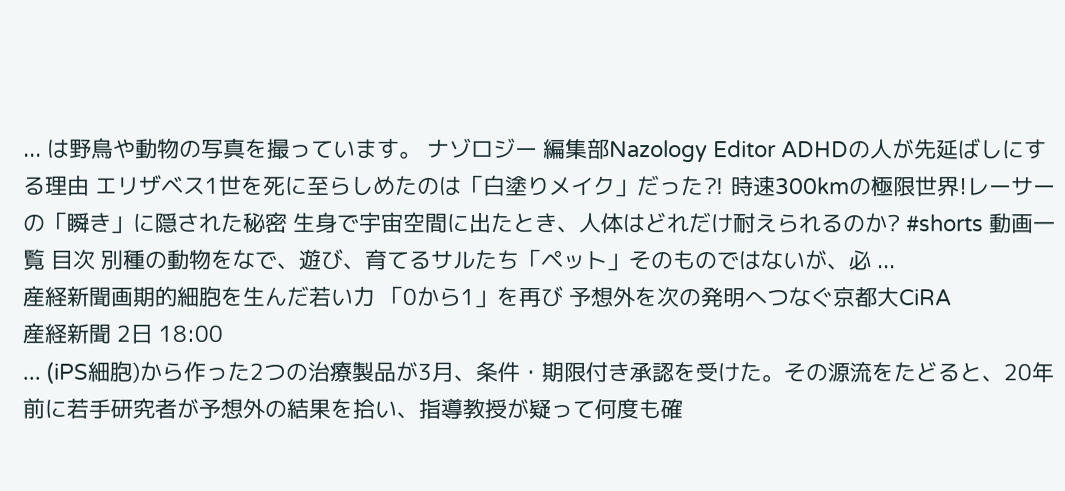... は野鳥や動物の写真を撮っています。 ナゾロジー 編集部Nazology Editor ADHDの人が先延ばしにする理由 エリザベス1世を死に至らしめたのは「白塗りメイク」だった⁈ 時速300kmの極限世界!レーサーの「瞬き」に隠された秘密 生身で宇宙空間に出たとき、人体はどれだけ耐えられるのか? #shorts 動画一覧 目次 別種の動物をなで、遊び、育てるサルたち「ペット」そのものではないが、必 ...
産経新聞画期的細胞を生んだ若い力 「0から1」を再び 予想外を次の発明へつなぐ京都大CiRA
産経新聞 2日 18:00
... (iPS細胞)から作った2つの治療製品が3月、条件・期限付き承認を受けた。その源流をたどると、20年前に若手研究者が予想外の結果を拾い、指導教授が疑って何度も確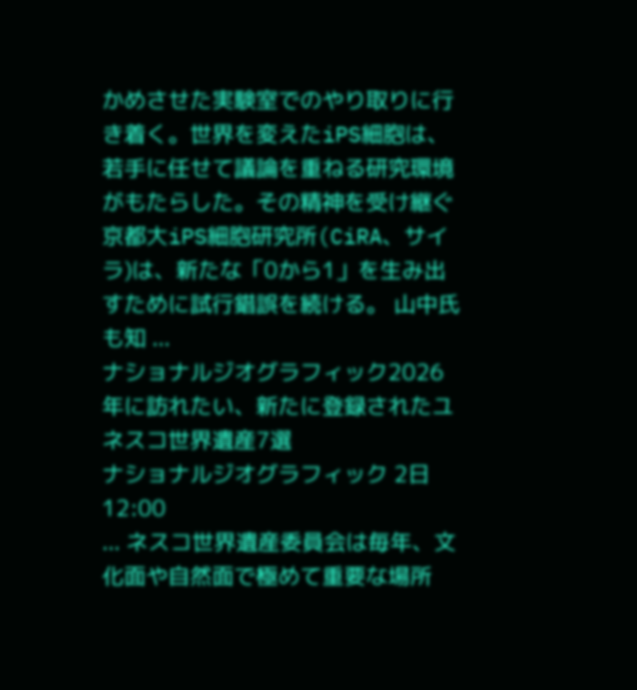かめさせた実験室でのやり取りに行き着く。世界を変えたiPS細胞は、若手に任せて議論を重ねる研究環境がもたらした。その精神を受け継ぐ京都大iPS細胞研究所(CiRA、サイラ)は、新たな「0から1」を生み出すために試行錯誤を続ける。 山中氏も知 ...
ナショナルジオグラフィック2026年に訪れたい、新たに登録されたユネスコ世界遺産7選
ナショナルジオグラフィック 2日 12:00
... ネスコ世界遺産委員会は毎年、文化面や自然面で極めて重要な場所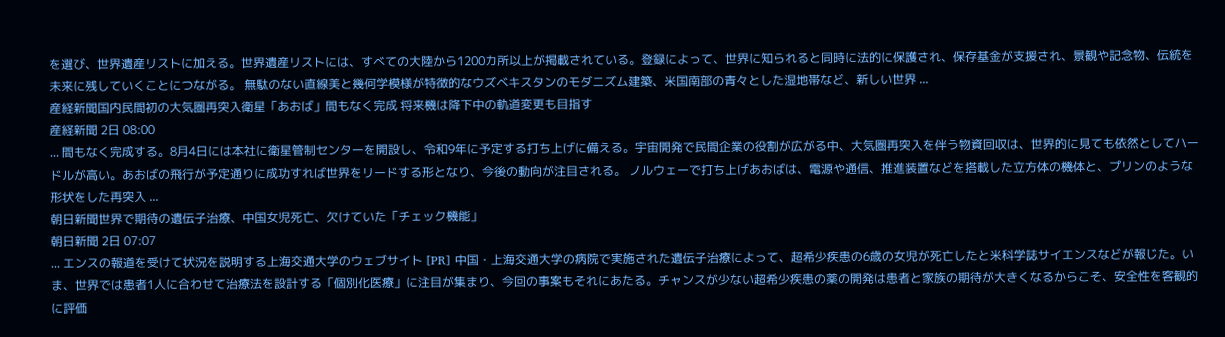を選び、世界遺産リストに加える。世界遺産リストには、すべての大陸から1200カ所以上が掲載されている。登録によって、世界に知られると同時に法的に保護され、保存基金が支援され、景観や記念物、伝統を未来に残していくことにつながる。 無駄のない直線美と幾何学模様が特徴的なウズベキスタンのモダニズム建築、米国南部の青々とした湿地帯など、新しい世界 ...
産経新聞国内民間初の大気圏再突入衛星「あおば」間もなく完成 将来機は降下中の軌道変更も目指す
産経新聞 2日 08:00
... 間もなく完成する。8月4日には本社に衛星管制センターを開設し、令和9年に予定する打ち上げに備える。宇宙開発で民間企業の役割が広がる中、大気圏再突入を伴う物資回収は、世界的に見ても依然としてハードルが高い。あおばの飛行が予定通りに成功すれば世界をリードする形となり、今後の動向が注目される。 ノルウェーで打ち上げあおばは、電源や通信、推進装置などを搭載した立方体の機体と、プリンのような形状をした再突入 ...
朝日新聞世界で期待の遺伝子治療、中国女児死亡、欠けていた「チェック機能」
朝日新聞 2日 07:07
... エンスの報道を受けて状況を説明する上海交通大学のウェブサイト [PR] 中国・上海交通大学の病院で実施された遺伝子治療によって、超希少疾患の6歳の女児が死亡したと米科学誌サイエンスなどが報じた。いま、世界では患者1人に合わせて治療法を設計する「個別化医療」に注目が集まり、今回の事案もそれにあたる。チャンスが少ない超希少疾患の薬の開発は患者と家族の期待が大きくなるからこそ、安全性を客観的に評価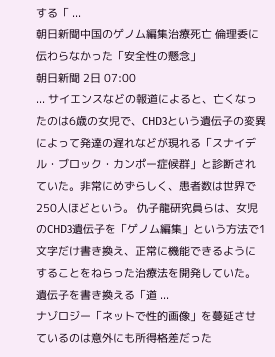する「 ...
朝日新聞中国のゲノム編集治療死亡 倫理委に伝わらなかった「安全性の懸念」
朝日新聞 2日 07:00
... サイエンスなどの報道によると、亡くなったのは6歳の女児で、CHD3という遺伝子の変異によって発達の遅れなどが現れる「スナイデル・ブロック・カンポー症候群」と診断されていた。非常にめずらしく、患者数は世界で250人ほどという。 仇子龍研究員らは、女児のCHD3遺伝子を「ゲノム編集」という方法で1文字だけ書き換え、正常に機能できるようにすることをねらった治療法を開発していた。 遺伝子を書き換える「道 ...
ナゾロジー「ネットで性的画像」を蔓延させているのは意外にも所得格差だった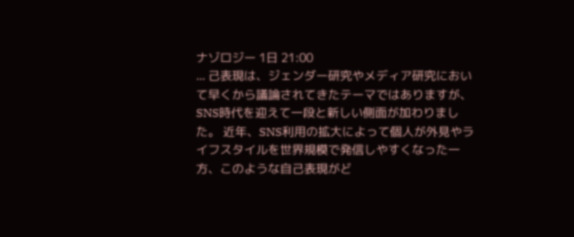ナゾロジー 1日 21:00
... 己表現は、ジェンダー研究やメディア研究において早くから議論されてきたテーマではありますが、SNS時代を迎えて一段と新しい側面が加わりました。 近年、SNS利用の拡大によって個人が外見やライフスタイルを世界規模で発信しやすくなった一方、このような自己表現がど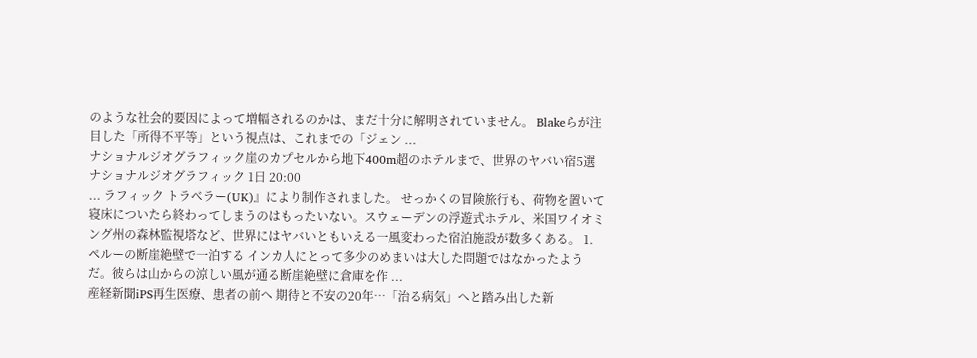のような社会的要因によって増幅されるのかは、まだ十分に解明されていません。 Blakeらが注目した「所得不平等」という視点は、これまでの「ジェン ...
ナショナルジオグラフィック崖のカプセルから地下400m超のホテルまで、世界のヤバい宿5選
ナショナルジオグラフィック 1日 20:00
... ラフィック トラベラー(UK)』により制作されました。 せっかくの冒険旅行も、荷物を置いて寝床についたら終わってしまうのはもったいない。スウェーデンの浮遊式ホテル、米国ワイオミング州の森林監視塔など、世界にはヤバいともいえる一風変わった宿泊施設が数多くある。 1. ペルーの断崖絶壁で一泊する インカ人にとって多少のめまいは大した問題ではなかったようだ。彼らは山からの涼しい風が通る断崖絶壁に倉庫を作 ...
産経新聞iPS再生医療、患者の前へ 期待と不安の20年…「治る病気」へと踏み出した新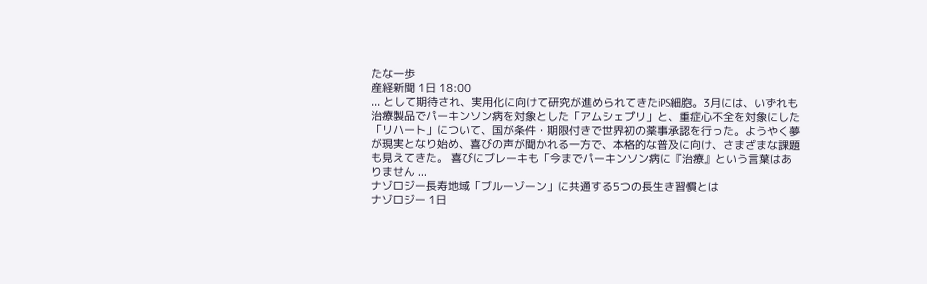たな一歩
産経新聞 1日 18:00
... として期待され、実用化に向けて研究が進められてきたiPS細胞。3月には、いずれも治療製品でパーキンソン病を対象とした「アムシェプリ」と、重症心不全を対象にした「リハート」について、国が条件・期限付きで世界初の薬事承認を行った。ようやく夢が現実となり始め、喜びの声が聞かれる一方で、本格的な普及に向け、さまざまな課題も見えてきた。 喜びにブレーキも「今までパーキンソン病に『治療』という言葉はありません ...
ナゾロジー長寿地域「ブルーゾーン」に共通する5つの長生き習慣とは
ナゾロジー 1日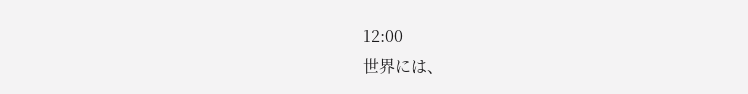12:00
世界には、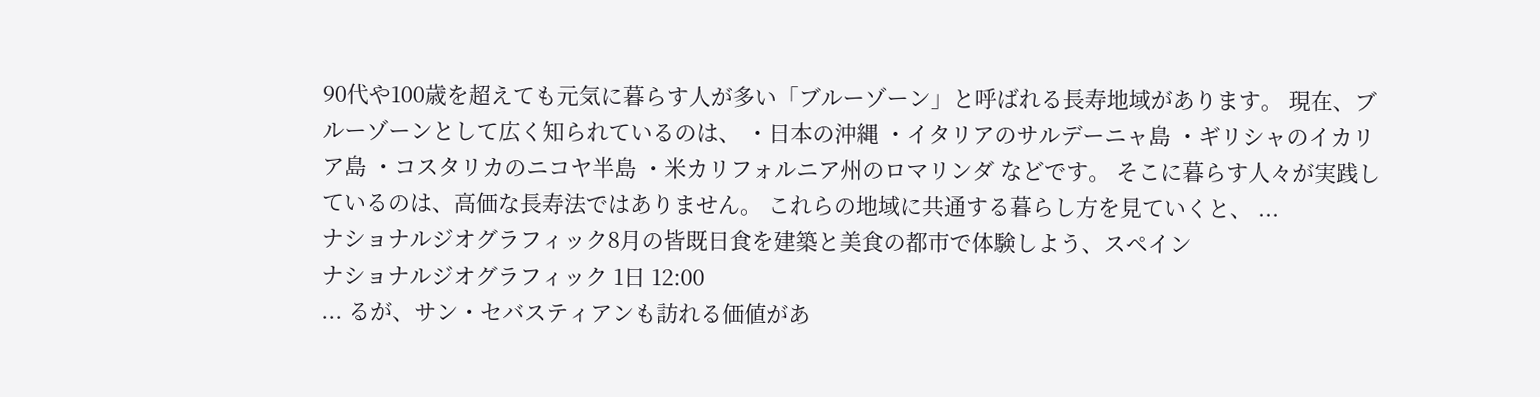90代や100歳を超えても元気に暮らす人が多い「ブルーゾーン」と呼ばれる長寿地域があります。 現在、ブルーゾーンとして広く知られているのは、 ・日本の沖縄 ・イタリアのサルデーニャ島 ・ギリシャのイカリア島 ・コスタリカのニコヤ半島 ・米カリフォルニア州のロマリンダ などです。 そこに暮らす人々が実践しているのは、高価な長寿法ではありません。 これらの地域に共通する暮らし方を見ていくと、 ...
ナショナルジオグラフィック8月の皆既日食を建築と美食の都市で体験しよう、スペイン
ナショナルジオグラフィック 1日 12:00
... るが、サン・セバスティアンも訪れる価値があ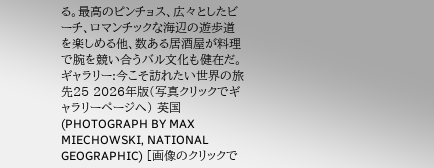る。最高のピンチョス、広々としたビーチ、ロマンチックな海辺の遊歩道を楽しめる他、数ある居酒屋が料理で腕を競い合うバル文化も健在だ。 ギャラリー:今こそ訪れたい世界の旅先25 2026年版(写真クリックでギャラリーページへ) 英国(PHOTOGRAPH BY MAX MIECHOWSKI, NATIONAL GEOGRAPHIC) [画像のクリックで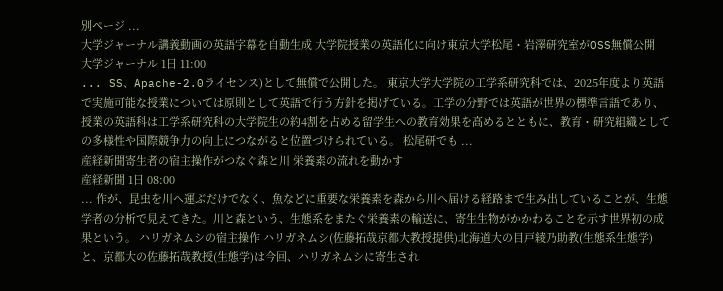別ページ ...
大学ジャーナル講義動画の英語字幕を自動生成 大学院授業の英語化に向け東京大学松尾・岩澤研究室がOSS無償公開
大学ジャーナル 1日 11:00
... SS、Apache-2.0ライセンス)として無償で公開した。 東京大学大学院の工学系研究科では、2025年度より英語で実施可能な授業については原則として英語で行う方針を掲げている。工学の分野では英語が世界の標準言語であり、授業の英語科は工学系研究科の大学院生の約4割を占める留学生への教育効果を高めるとともに、教育・研究組織としての多様性や国際競争力の向上につながると位置づけられている。 松尾研でも ...
産経新聞寄生者の宿主操作がつなぐ森と川 栄養素の流れを動かす
産経新聞 1日 08:00
... 作が、昆虫を川へ運ぶだけでなく、魚などに重要な栄養素を森から川へ届ける経路まで生み出していることが、生態学者の分析で見えてきた。川と森という、生態系をまたぐ栄養素の輸送に、寄生生物がかかわることを示す世界初の成果という。 ハリガネムシの宿主操作 ハリガネムシ(佐藤拓哉京都大教授提供)北海道大の目戸綾乃助教(生態系生態学)と、京都大の佐藤拓哉教授(生態学)は今回、ハリガネムシに寄生され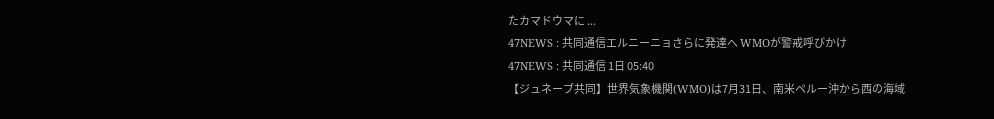たカマドウマに ...
47NEWS : 共同通信エルニーニョさらに発達へ WMOが警戒呼びかけ
47NEWS : 共同通信 1日 05:40
【ジュネーブ共同】世界気象機関(WMO)は7月31日、南米ペルー沖から西の海域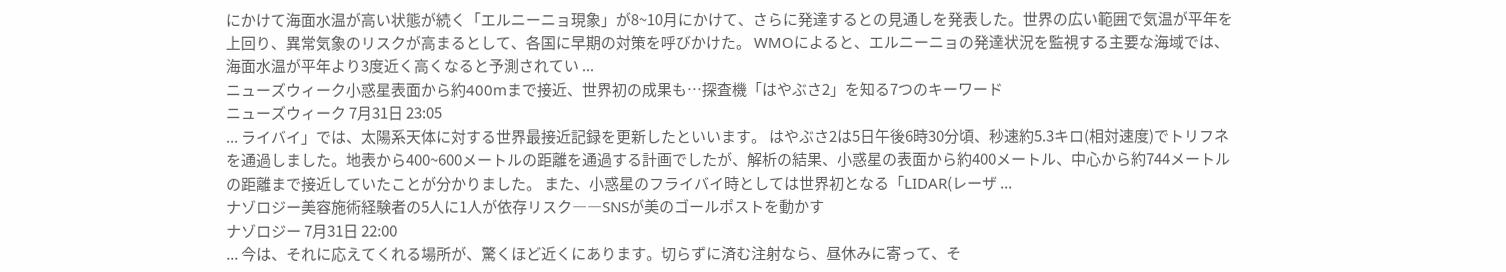にかけて海面水温が高い状態が続く「エルニーニョ現象」が8~10月にかけて、さらに発達するとの見通しを発表した。世界の広い範囲で気温が平年を上回り、異常気象のリスクが高まるとして、各国に早期の対策を呼びかけた。 WMOによると、エルニーニョの発達状況を監視する主要な海域では、海面水温が平年より3度近く高くなると予測されてい ...
ニューズウィーク小惑星表面から約400mまで接近、世界初の成果も…探査機「はやぶさ2」を知る7つのキーワード
ニューズウィーク 7月31日 23:05
... ライバイ」では、太陽系天体に対する世界最接近記録を更新したといいます。 はやぶさ2は5日午後6時30分頃、秒速約5.3キロ(相対速度)でトリフネを通過しました。地表から400~600メートルの距離を通過する計画でしたが、解析の結果、小惑星の表面から約400メートル、中心から約744メートルの距離まで接近していたことが分かりました。 また、小惑星のフライバイ時としては世界初となる「LIDAR(レーザ ...
ナゾロジー美容施術経験者の5人に1人が依存リスク――SNSが美のゴールポストを動かす
ナゾロジー 7月31日 22:00
... 今は、それに応えてくれる場所が、驚くほど近くにあります。切らずに済む注射なら、昼休みに寄って、そ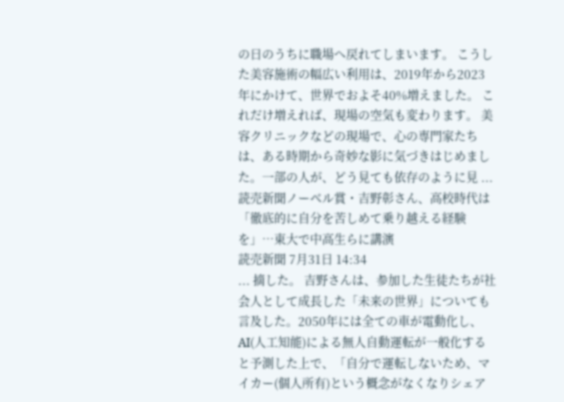の日のうちに職場へ戻れてしまいます。 こうした美容施術の幅広い利用は、2019年から2023年にかけて、世界でおよそ40%増えました。 これだけ増えれば、現場の空気も変わります。 美容クリニックなどの現場で、心の専門家たちは、ある時期から奇妙な影に気づきはじめました。一部の人が、どう見ても依存のように見 ...
読売新聞ノーベル賞・吉野彰さん、高校時代は「徹底的に自分を苦しめて乗り越える経験を」…東大で中高生らに講演
読売新聞 7月31日 14:34
... 摘した。 吉野さんは、参加した生徒たちが社会人として成長した「未来の世界」についても言及した。2050年には全ての車が電動化し、AI(人工知能)による無人自動運転が一般化すると予測した上で、「自分で運転しないため、マイカー(個人所有)という概念がなくなりシェア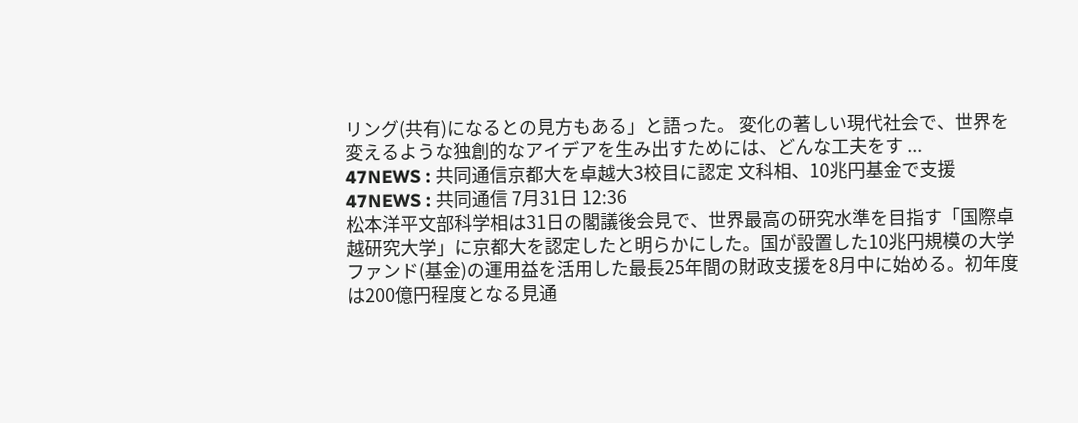リング(共有)になるとの見方もある」と語った。 変化の著しい現代社会で、世界を変えるような独創的なアイデアを生み出すためには、どんな工夫をす ...
47NEWS : 共同通信京都大を卓越大3校目に認定 文科相、10兆円基金で支援
47NEWS : 共同通信 7月31日 12:36
松本洋平文部科学相は31日の閣議後会見で、世界最高の研究水準を目指す「国際卓越研究大学」に京都大を認定したと明らかにした。国が設置した10兆円規模の大学ファンド(基金)の運用益を活用した最長25年間の財政支援を8月中に始める。初年度は200億円程度となる見通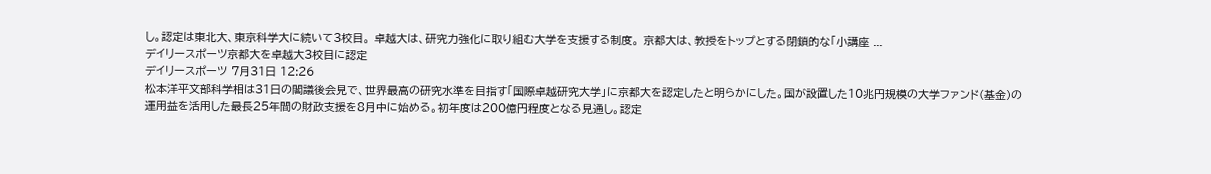し。認定は東北大、東京科学大に続いて3校目。 卓越大は、研究力強化に取り組む大学を支援する制度。 京都大は、教授をトップとする閉鎖的な「小講座 ...
デイリースポーツ京都大を卓越大3校目に認定
デイリースポーツ 7月31日 12:26
松本洋平文部科学相は31日の閣議後会見で、世界最高の研究水準を目指す「国際卓越研究大学」に京都大を認定したと明らかにした。国が設置した10兆円規模の大学ファンド(基金)の運用益を活用した最長25年間の財政支援を8月中に始める。初年度は200億円程度となる見通し。認定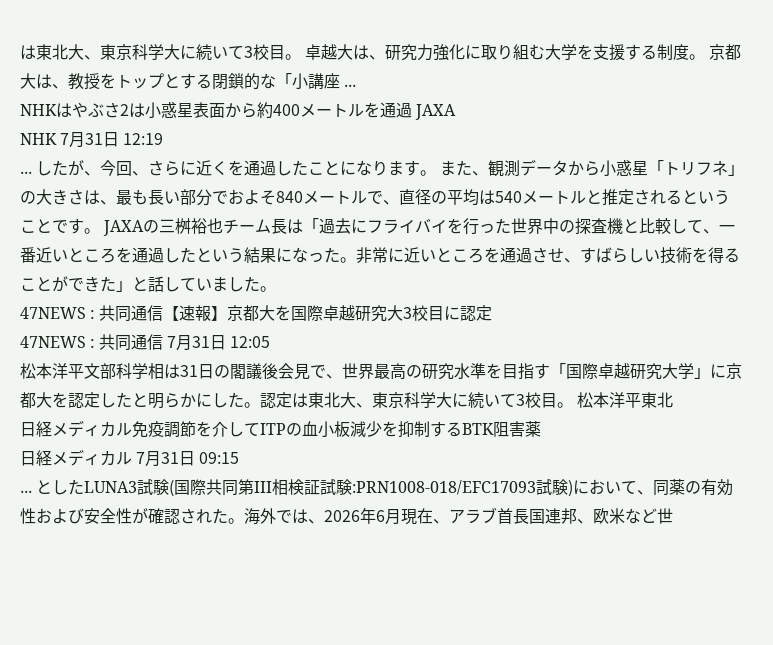は東北大、東京科学大に続いて3校目。 卓越大は、研究力強化に取り組む大学を支援する制度。 京都大は、教授をトップとする閉鎖的な「小講座 ...
NHKはやぶさ2は小惑星表面から約400メートルを通過 JAXA
NHK 7月31日 12:19
... したが、今回、さらに近くを通過したことになります。 また、観測データから小惑星「トリフネ」の大きさは、最も長い部分でおよそ840メートルで、直径の平均は540メートルと推定されるということです。 JAXAの三桝裕也チーム長は「過去にフライバイを行った世界中の探査機と比較して、一番近いところを通過したという結果になった。非常に近いところを通過させ、すばらしい技術を得ることができた」と話していました。
47NEWS : 共同通信【速報】京都大を国際卓越研究大3校目に認定
47NEWS : 共同通信 7月31日 12:05
松本洋平文部科学相は31日の閣議後会見で、世界最高の研究水準を目指す「国際卓越研究大学」に京都大を認定したと明らかにした。認定は東北大、東京科学大に続いて3校目。 松本洋平東北
日経メディカル免疫調節を介してITPの血小板減少を抑制するBTK阻害薬
日経メディカル 7月31日 09:15
... としたLUNA3試験(国際共同第III相検証試験:PRN1008-018/EFC17093試験)において、同薬の有効性および安全性が確認された。海外では、2026年6月現在、アラブ首長国連邦、欧米など世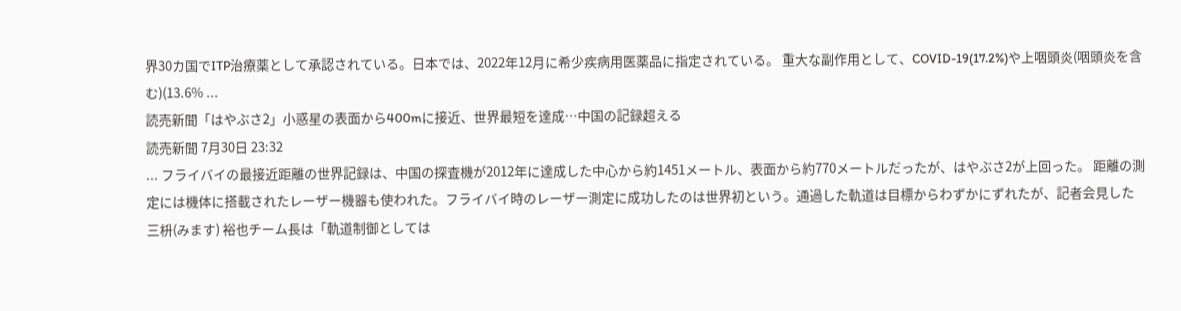界30カ国でITP治療薬として承認されている。日本では、2022年12月に希少疾病用医薬品に指定されている。 重大な副作用として、COVID-19(17.2%)や上咽頭炎(咽頭炎を含む)(13.6% ...
読売新聞「はやぶさ2」小惑星の表面から400mに接近、世界最短を達成…中国の記録超える
読売新聞 7月30日 23:32
... フライバイの最接近距離の世界記録は、中国の探査機が2012年に達成した中心から約1451メートル、表面から約770メートルだったが、はやぶさ2が上回った。 距離の測定には機体に搭載されたレーザー機器も使われた。フライバイ時のレーザー測定に成功したのは世界初という。通過した軌道は目標からわずかにずれたが、記者会見した 三枡(みます) 裕也チーム長は「軌道制御としては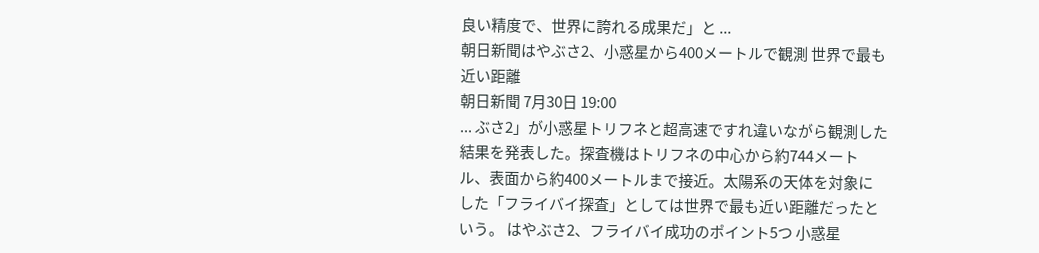良い精度で、世界に誇れる成果だ」と ...
朝日新聞はやぶさ2、小惑星から400メートルで観測 世界で最も近い距離
朝日新聞 7月30日 19:00
... ぶさ2」が小惑星トリフネと超高速ですれ違いながら観測した結果を発表した。探査機はトリフネの中心から約744メートル、表面から約400メートルまで接近。太陽系の天体を対象にした「フライバイ探査」としては世界で最も近い距離だったという。 はやぶさ2、フライバイ成功のポイント5つ 小惑星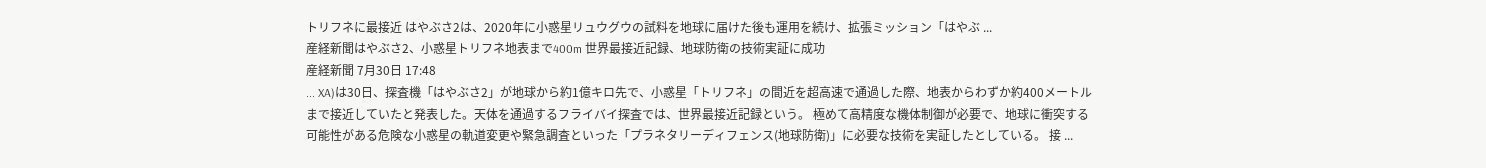トリフネに最接近 はやぶさ2は、2020年に小惑星リュウグウの試料を地球に届けた後も運用を続け、拡張ミッション「はやぶ ...
産経新聞はやぶさ2、小惑星トリフネ地表まで400m 世界最接近記録、地球防衛の技術実証に成功
産経新聞 7月30日 17:48
... XA)は30日、探査機「はやぶさ2」が地球から約1億キロ先で、小惑星「トリフネ」の間近を超高速で通過した際、地表からわずか約400メートルまで接近していたと発表した。天体を通過するフライバイ探査では、世界最接近記録という。 極めて高精度な機体制御が必要で、地球に衝突する可能性がある危険な小惑星の軌道変更や緊急調査といった「プラネタリーディフェンス(地球防衛)」に必要な技術を実証したとしている。 接 ...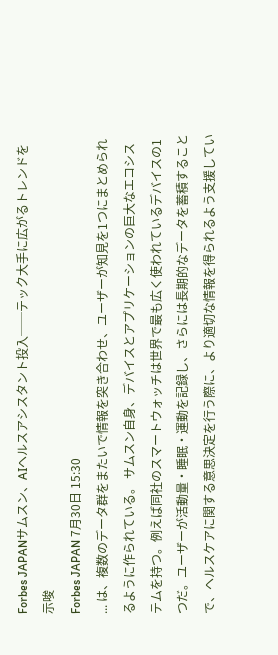Forbes JAPANサムスン、AIヘルスアシスタント投入──テック大手に広がるトレンドを示唆
Forbes JAPAN 7月30日 15:30
... は、複数のデータ群をまたいで情報を突き合わせ、ユーザーが知見を1つにまとめられるように作られている。 サムスン自身、デバイスとアプリケーションの巨大なエコシステムを持つ。例えば同社のスマートウォッチは世界で最も広く使われているデバイスの1つだ。ユーザーが活動量・睡眠・運動を記録し、さらには長期的なデータを蓄積することで、ヘルスケアに関する意思決定を行う際に、より適切な情報を得られるよう支援してい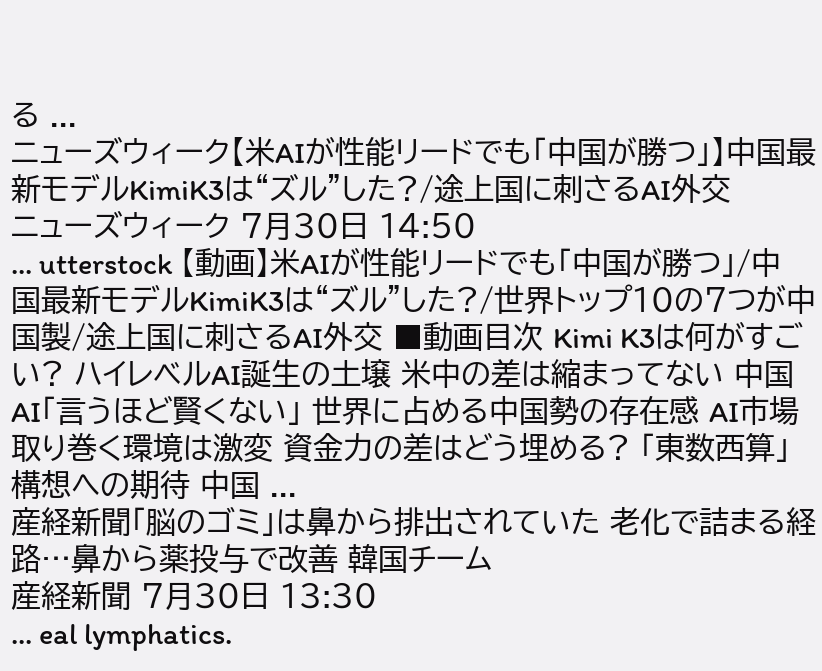る ...
ニューズウィーク【米AIが性能リードでも「中国が勝つ」】中国最新モデルKimiK3は“ズル"した?/途上国に刺さるAI外交
ニューズウィーク 7月30日 14:50
... utterstock 【動画】米AIが性能リードでも「中国が勝つ」/中国最新モデルKimiK3は“ズル"した?/世界トップ10の7つが中国製/途上国に刺さるAI外交 ■動画目次 Kimi K3は何がすごい? ハイレベルAI誕生の土壌 米中の差は縮まってない 中国AI「言うほど賢くない」 世界に占める中国勢の存在感 AI市場取り巻く環境は激変 資金力の差はどう埋める? 「東数西算」構想への期待 中国 ...
産経新聞「脳のゴミ」は鼻から排出されていた 老化で詰まる経路…鼻から薬投与で改善 韓国チーム
産経新聞 7月30日 13:30
... eal lymphatics.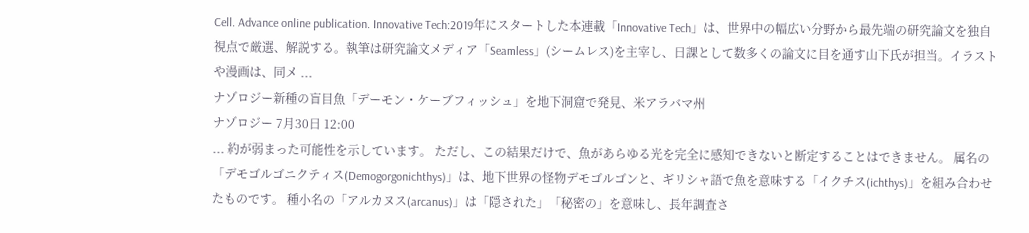Cell. Advance online publication. Innovative Tech:2019年にスタートした本連載「Innovative Tech」は、世界中の幅広い分野から最先端の研究論文を独自視点で厳選、解説する。執筆は研究論文メディア「Seamless」(シームレス)を主宰し、日課として数多くの論文に目を通す山下氏が担当。イラストや漫画は、同メ ...
ナゾロジー新種の盲目魚「デーモン・ケーブフィッシュ」を地下洞窟で発見、米アラバマ州
ナゾロジー 7月30日 12:00
... 約が弱まった可能性を示しています。 ただし、この結果だけで、魚があらゆる光を完全に感知できないと断定することはできません。 属名の「デモゴルゴニクティス(Demogorgonichthys)」は、地下世界の怪物デモゴルゴンと、ギリシャ語で魚を意味する「イクチス(ichthys)」を組み合わせたものです。 種小名の「アルカヌス(arcanus)」は「隠された」「秘密の」を意味し、長年調査さ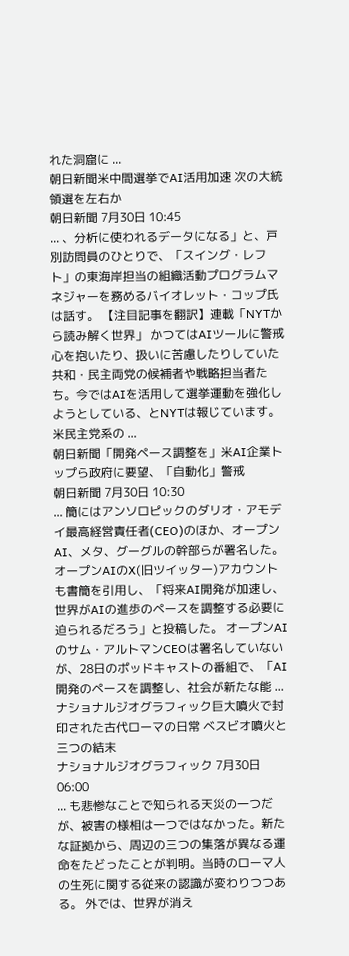れた洞窟に ...
朝日新聞米中間選挙でAI活用加速 次の大統領選を左右か
朝日新聞 7月30日 10:45
... 、分析に使われるデータになる」と、戸別訪問員のひとりで、「スイング・レフト」の東海岸担当の組織活動プログラムマネジャーを務めるバイオレット・コップ氏は話す。 【注目記事を翻訳】連載「NYTから読み解く世界」 かつてはAIツールに警戒心を抱いたり、扱いに苦慮したりしていた共和・民主両党の候補者や戦略担当者たち。今ではAIを活用して選挙運動を強化しようとしている、とNYTは報じています。 米民主党系の ...
朝日新聞「開発ペース調整を」米AI企業トップら政府に要望、「自動化」警戒
朝日新聞 7月30日 10:30
... 簡にはアンソロピックのダリオ・アモデイ最高経営責任者(CEO)のほか、オープンAI、メタ、グーグルの幹部らが署名した。オープンAIのX(旧ツイッター)アカウントも書簡を引用し、「将来AI開発が加速し、世界がAIの進歩のペースを調整する必要に迫られるだろう」と投稿した。 オープンAIのサム・アルトマンCEOは署名していないが、28日のポッドキャストの番組で、「AI開発のペースを調整し、社会が新たな能 ...
ナショナルジオグラフィック巨大噴火で封印された古代ローマの日常 ベスビオ噴火と三つの結末
ナショナルジオグラフィック 7月30日 06:00
... も悲惨なことで知られる天災の一つだが、被害の様相は一つではなかった。新たな証拠から、周辺の三つの集落が異なる運命をたどったことが判明。当時のローマ人の生死に関する従来の認識が変わりつつある。 外では、世界が消え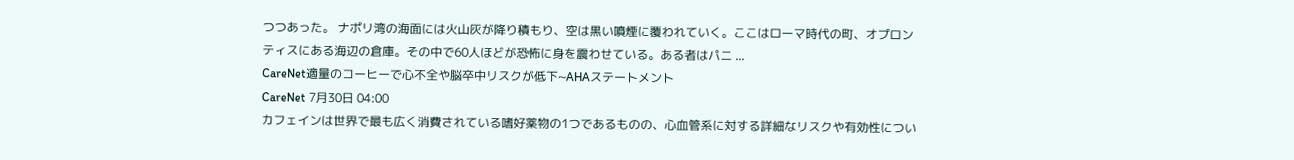つつあった。 ナポリ湾の海面には火山灰が降り積もり、空は黒い噴煙に覆われていく。ここはローマ時代の町、オプロンティスにある海辺の倉庫。その中で60人ほどが恐怖に身を震わせている。ある者はパニ ...
CareNet適量のコーヒーで心不全や脳卒中リスクが低下~AHAステートメント
CareNet 7月30日 04:00
カフェインは世界で最も広く消費されている嗜好薬物の1つであるものの、心血管系に対する詳細なリスクや有効性につい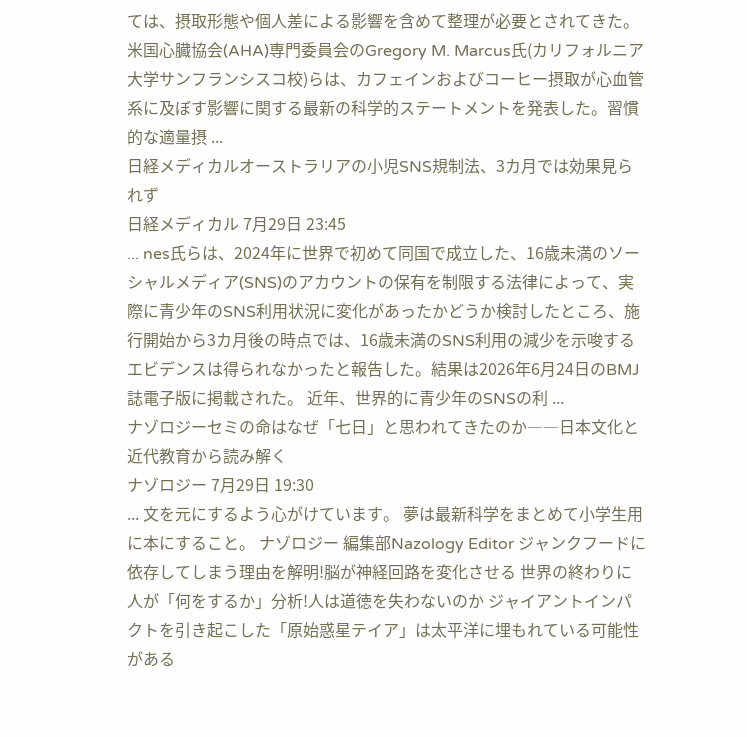ては、摂取形態や個人差による影響を含めて整理が必要とされてきた。米国心臓協会(AHA)専門委員会のGregory M. Marcus氏(カリフォルニア大学サンフランシスコ校)らは、カフェインおよびコーヒー摂取が心血管系に及ぼす影響に関する最新の科学的ステートメントを発表した。習慣的な適量摂 ...
日経メディカルオーストラリアの小児SNS規制法、3カ月では効果見られず
日経メディカル 7月29日 23:45
... nes氏らは、2024年に世界で初めて同国で成立した、16歳未満のソーシャルメディア(SNS)のアカウントの保有を制限する法律によって、実際に青少年のSNS利用状況に変化があったかどうか検討したところ、施行開始から3カ月後の時点では、16歳未満のSNS利用の減少を示唆するエビデンスは得られなかったと報告した。結果は2026年6月24日のBMJ誌電子版に掲載された。 近年、世界的に青少年のSNSの利 ...
ナゾロジーセミの命はなぜ「七日」と思われてきたのか――日本文化と近代教育から読み解く
ナゾロジー 7月29日 19:30
... 文を元にするよう心がけています。 夢は最新科学をまとめて小学生用に本にすること。 ナゾロジー 編集部Nazology Editor ジャンクフードに依存してしまう理由を解明!脳が神経回路を変化させる 世界の終わりに人が「何をするか」分析!人は道徳を失わないのか ジャイアントインパクトを引き起こした「原始惑星テイア」は太平洋に埋もれている可能性がある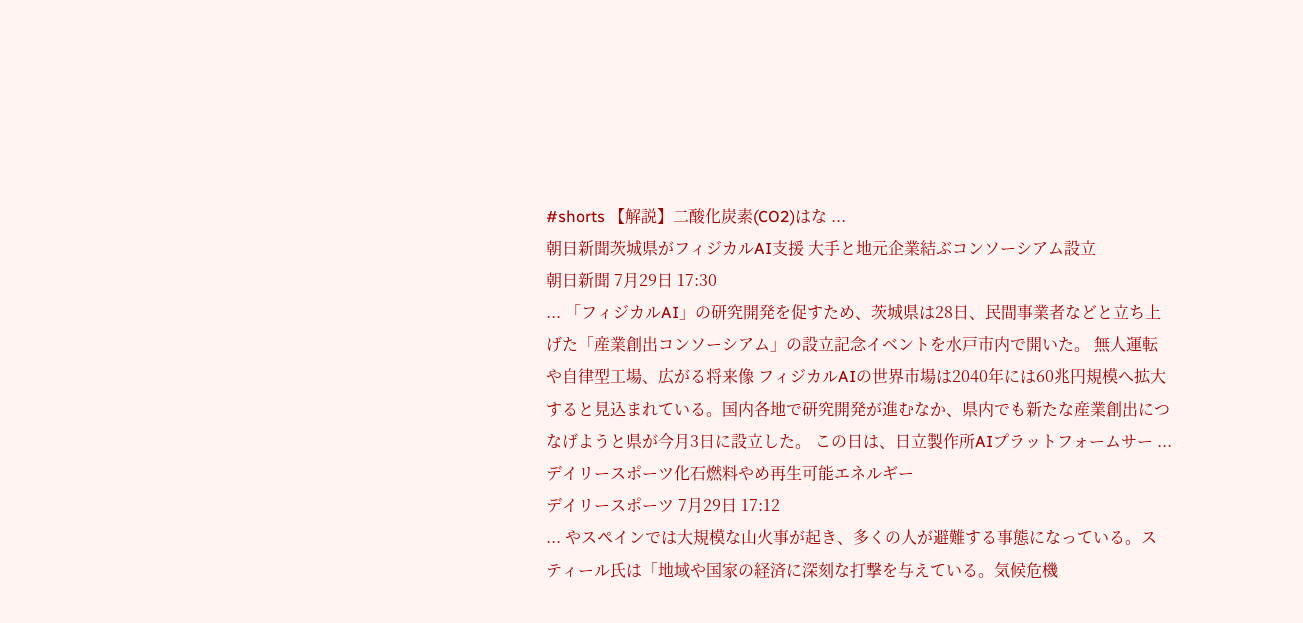#shorts 【解説】二酸化炭素(CO2)はな ...
朝日新聞茨城県がフィジカルAI支援 大手と地元企業結ぶコンソーシアム設立
朝日新聞 7月29日 17:30
... 「フィジカルAI」の研究開発を促すため、茨城県は28日、民間事業者などと立ち上げた「産業創出コンソーシアム」の設立記念イベントを水戸市内で開いた。 無人運転や自律型工場、広がる将来像 フィジカルAIの世界市場は2040年には60兆円規模へ拡大すると見込まれている。国内各地で研究開発が進むなか、県内でも新たな産業創出につなげようと県が今月3日に設立した。 この日は、日立製作所AIプラットフォームサー ...
デイリースポーツ化石燃料やめ再生可能エネルギー
デイリースポーツ 7月29日 17:12
... やスペインでは大規模な山火事が起き、多くの人が避難する事態になっている。スティール氏は「地域や国家の経済に深刻な打撃を与えている。気候危機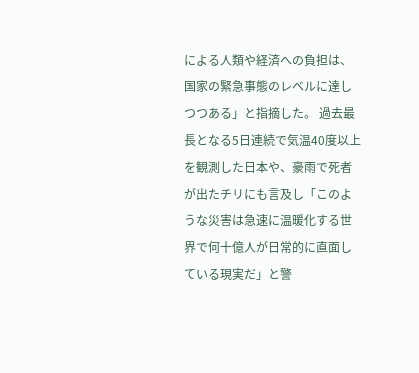による人類や経済への負担は、国家の緊急事態のレベルに達しつつある」と指摘した。 過去最長となる5日連続で気温40度以上を観測した日本や、豪雨で死者が出たチリにも言及し「このような災害は急速に温暖化する世界で何十億人が日常的に直面している現実だ」と警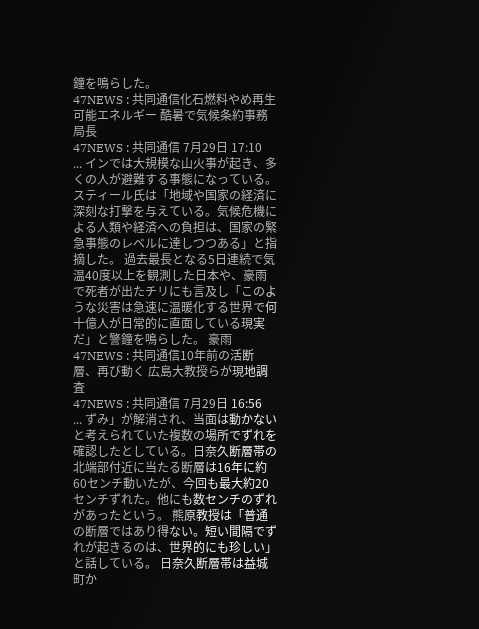鐘を鳴らした。
47NEWS : 共同通信化石燃料やめ再生可能エネルギー 酷暑で気候条約事務局長
47NEWS : 共同通信 7月29日 17:10
... インでは大規模な山火事が起き、多くの人が避難する事態になっている。スティール氏は「地域や国家の経済に深刻な打撃を与えている。気候危機による人類や経済への負担は、国家の緊急事態のレベルに達しつつある」と指摘した。 過去最長となる5日連続で気温40度以上を観測した日本や、豪雨で死者が出たチリにも言及し「このような災害は急速に温暖化する世界で何十億人が日常的に直面している現実だ」と警鐘を鳴らした。 豪雨
47NEWS : 共同通信10年前の活断層、再び動く 広島大教授らが現地調査
47NEWS : 共同通信 7月29日 16:56
... ずみ」が解消され、当面は動かないと考えられていた複数の場所でずれを確認したとしている。日奈久断層帯の北端部付近に当たる断層は16年に約60センチ動いたが、今回も最大約20センチずれた。他にも数センチのずれがあったという。 熊原教授は「普通の断層ではあり得ない。短い間隔でずれが起きるのは、世界的にも珍しい」と話している。 日奈久断層帯は益城町か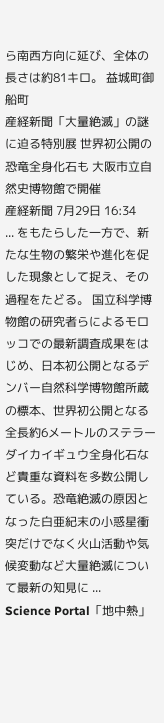ら南西方向に延び、全体の長さは約81キロ。 益城町御船町
産経新聞「大量絶滅」の謎に迫る特別展 世界初公開の恐竜全身化石も 大阪市立自然史博物館で開催
産経新聞 7月29日 16:34
... をもたらした一方で、新たな生物の繁栄や進化を促した現象として捉え、その過程をたどる。 国立科学博物館の研究者らによるモロッコでの最新調査成果をはじめ、日本初公開となるデンバー自然科学博物館所蔵の標本、世界初公開となる全長約6メートルのステラーダイカイギュウ全身化石など貴重な資料を多数公開している。恐竜絶滅の原因となった白亜紀末の小惑星衝突だけでなく火山活動や気候変動など大量絶滅について最新の知見に ...
Science Portal「地中熱」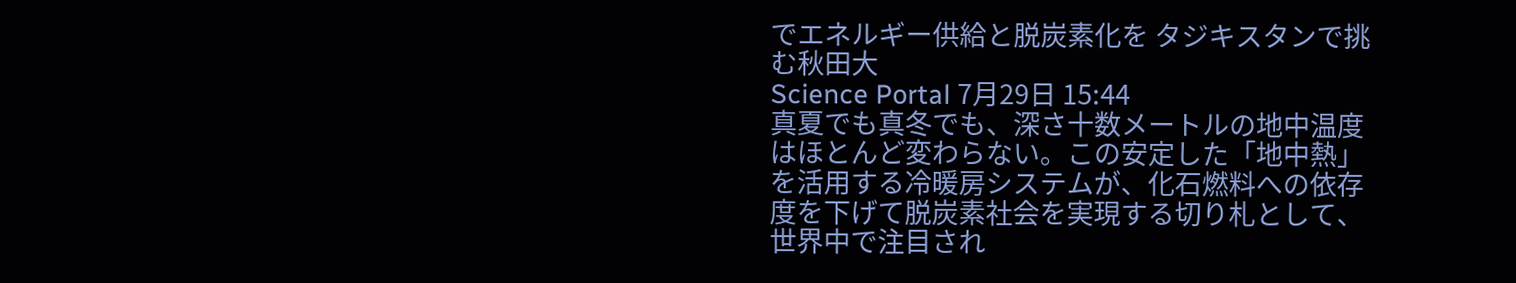でエネルギー供給と脱炭素化を タジキスタンで挑む秋田大
Science Portal 7月29日 15:44
真夏でも真冬でも、深さ十数メートルの地中温度はほとんど変わらない。この安定した「地中熱」を活用する冷暖房システムが、化石燃料への依存度を下げて脱炭素社会を実現する切り札として、世界中で注目され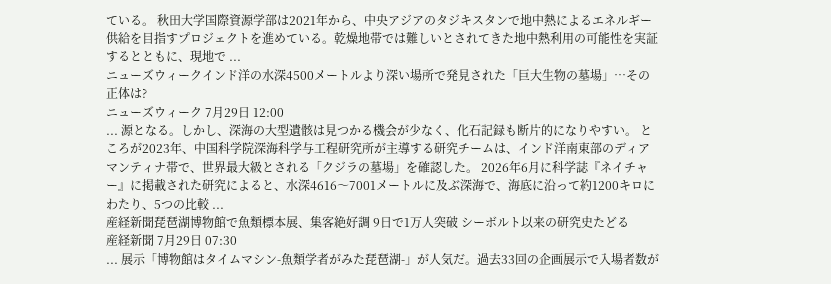ている。 秋田大学国際資源学部は2021年から、中央アジアのタジキスタンで地中熱によるエネルギー供給を目指すプロジェクトを進めている。乾燥地帯では難しいとされてきた地中熱利用の可能性を実証するとともに、現地で ...
ニューズウィークインド洋の水深4500メートルより深い場所で発見された「巨大生物の墓場」…その正体は?
ニューズウィーク 7月29日 12:00
... 源となる。しかし、深海の大型遺骸は見つかる機会が少なく、化石記録も断片的になりやすい。 ところが2023年、中国科学院深海科学与工程研究所が主導する研究チームは、インド洋南東部のディアマンティナ帯で、世界最大級とされる「クジラの墓場」を確認した。 2026年6月に科学誌『ネイチャー』に掲載された研究によると、水深4616〜7001メートルに及ぶ深海で、海底に沿って約1200キロにわたり、5つの比較 ...
産経新聞琵琶湖博物館で魚類標本展、集客絶好調 9日で1万人突破 シーボルト以来の研究史たどる
産経新聞 7月29日 07:30
... 展示「博物館はタイムマシン-魚類学者がみた琵琶湖-」が人気だ。過去33回の企画展示で入場者数が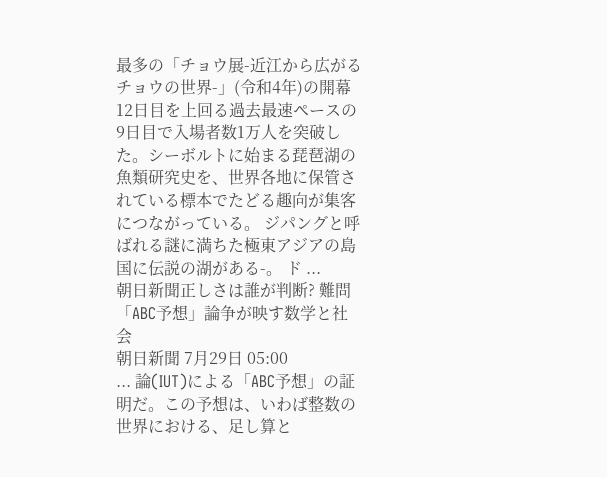最多の「チョウ展-近江から広がるチョウの世界-」(令和4年)の開幕12日目を上回る過去最速ペースの9日目で入場者数1万人を突破した。シーボルトに始まる琵琶湖の魚類研究史を、世界各地に保管されている標本でたどる趣向が集客につながっている。 ジパングと呼ばれる謎に満ちた極東アジアの島国に伝説の湖がある-。 ド ...
朝日新聞正しさは誰が判断? 難問「ABC予想」論争が映す数学と社会
朝日新聞 7月29日 05:00
... 論(IUT)による「ABC予想」の証明だ。この予想は、いわば整数の世界における、足し算と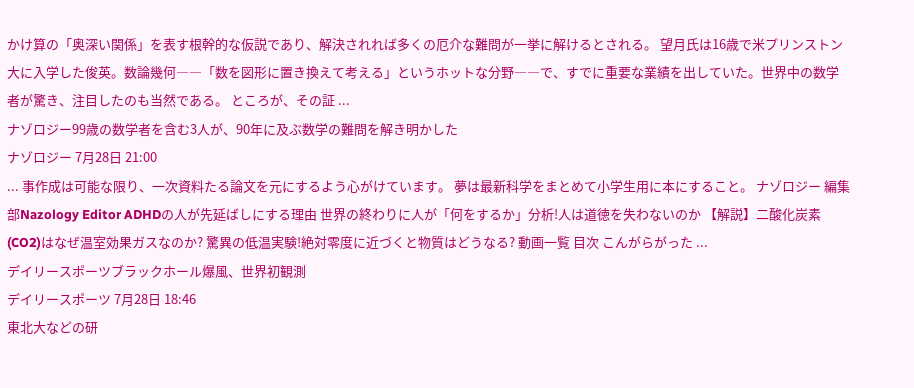かけ算の「奥深い関係」を表す根幹的な仮説であり、解決されれば多くの厄介な難問が一挙に解けるとされる。 望月氏は16歳で米プリンストン大に入学した俊英。数論幾何――「数を図形に置き換えて考える」というホットな分野――で、すでに重要な業績を出していた。世界中の数学者が驚き、注目したのも当然である。 ところが、その証 ...
ナゾロジー99歳の数学者を含む3人が、90年に及ぶ数学の難問を解き明かした
ナゾロジー 7月28日 21:00
... 事作成は可能な限り、一次資料たる論文を元にするよう心がけています。 夢は最新科学をまとめて小学生用に本にすること。 ナゾロジー 編集部Nazology Editor ADHDの人が先延ばしにする理由 世界の終わりに人が「何をするか」分析!人は道徳を失わないのか 【解説】二酸化炭素(CO2)はなぜ温室効果ガスなのか? 驚異の低温実験!絶対零度に近づくと物質はどうなる? 動画一覧 目次 こんがらがった ...
デイリースポーツブラックホール爆風、世界初観測
デイリースポーツ 7月28日 18:46
東北大などの研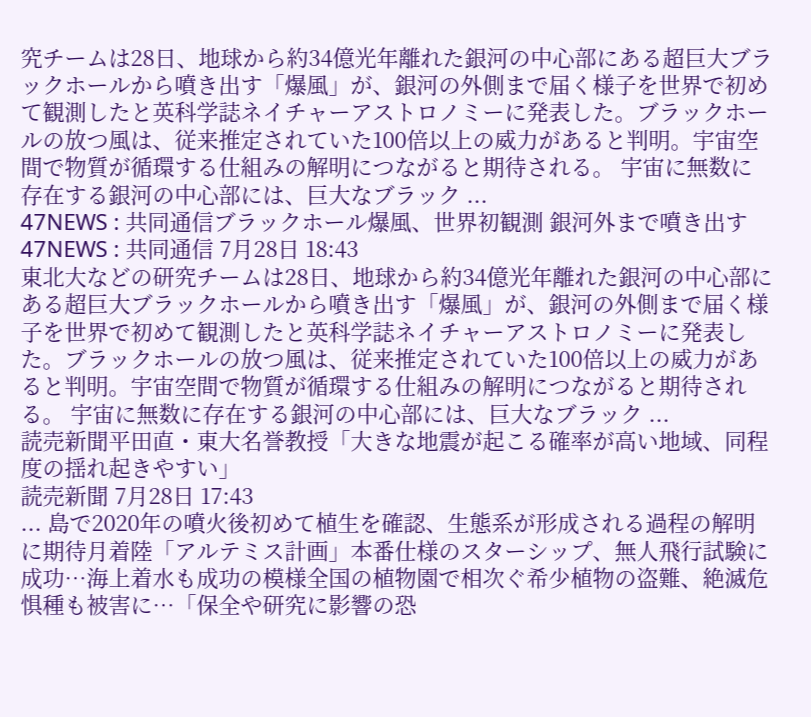究チームは28日、地球から約34億光年離れた銀河の中心部にある超巨大ブラックホールから噴き出す「爆風」が、銀河の外側まで届く様子を世界で初めて観測したと英科学誌ネイチャーアストロノミーに発表した。ブラックホールの放つ風は、従来推定されていた100倍以上の威力があると判明。宇宙空間で物質が循環する仕組みの解明につながると期待される。 宇宙に無数に存在する銀河の中心部には、巨大なブラック ...
47NEWS : 共同通信ブラックホール爆風、世界初観測 銀河外まで噴き出す
47NEWS : 共同通信 7月28日 18:43
東北大などの研究チームは28日、地球から約34億光年離れた銀河の中心部にある超巨大ブラックホールから噴き出す「爆風」が、銀河の外側まで届く様子を世界で初めて観測したと英科学誌ネイチャーアストロノミーに発表した。ブラックホールの放つ風は、従来推定されていた100倍以上の威力があると判明。宇宙空間で物質が循環する仕組みの解明につながると期待される。 宇宙に無数に存在する銀河の中心部には、巨大なブラック ...
読売新聞平田直・東大名誉教授「大きな地震が起こる確率が高い地域、同程度の揺れ起きやすい」
読売新聞 7月28日 17:43
... 島で2020年の噴火後初めて植生を確認、生態系が形成される過程の解明に期待月着陸「アルテミス計画」本番仕様のスターシップ、無人飛行試験に成功…海上着水も成功の模様全国の植物園で相次ぐ希少植物の盗難、絶滅危惧種も被害に…「保全や研究に影響の恐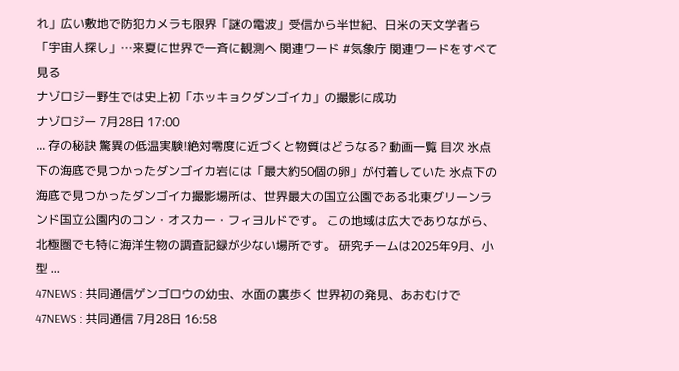れ」広い敷地で防犯カメラも限界「謎の電波」受信から半世紀、日米の天文学者ら「宇宙人探し」…来夏に世界で一斉に観測へ 関連ワード #気象庁 関連ワードをすべて見る
ナゾロジー野生では史上初「ホッキョクダンゴイカ」の撮影に成功
ナゾロジー 7月28日 17:00
... 存の秘訣 驚異の低温実験!絶対零度に近づくと物質はどうなる? 動画一覧 目次 氷点下の海底で見つかったダンゴイカ岩には「最大約50個の卵」が付着していた 氷点下の海底で見つかったダンゴイカ撮影場所は、世界最大の国立公園である北東グリーンランド国立公園内のコン・オスカー・フィヨルドです。 この地域は広大でありながら、北極圏でも特に海洋生物の調査記録が少ない場所です。 研究チームは2025年9月、小型 ...
47NEWS : 共同通信ゲンゴロウの幼虫、水面の裏歩く 世界初の発見、あおむけで
47NEWS : 共同通信 7月28日 16:58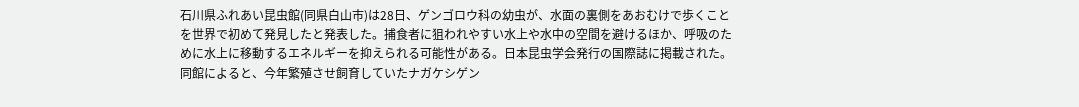石川県ふれあい昆虫館(同県白山市)は28日、ゲンゴロウ科の幼虫が、水面の裏側をあおむけで歩くことを世界で初めて発見したと発表した。捕食者に狙われやすい水上や水中の空間を避けるほか、呼吸のために水上に移動するエネルギーを抑えられる可能性がある。日本昆虫学会発行の国際誌に掲載された。 同館によると、今年繁殖させ飼育していたナガケシゲン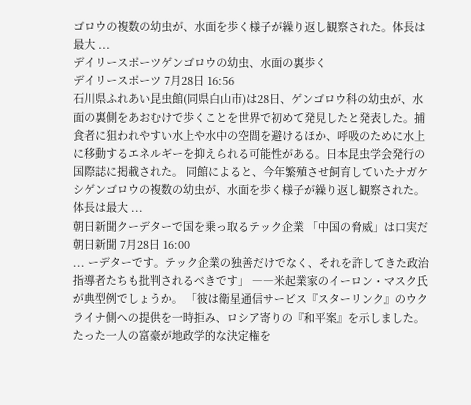ゴロウの複数の幼虫が、水面を歩く様子が繰り返し観察された。体長は最大 ...
デイリースポーツゲンゴロウの幼虫、水面の裏歩く
デイリースポーツ 7月28日 16:56
石川県ふれあい昆虫館(同県白山市)は28日、ゲンゴロウ科の幼虫が、水面の裏側をあおむけで歩くことを世界で初めて発見したと発表した。捕食者に狙われやすい水上や水中の空間を避けるほか、呼吸のために水上に移動するエネルギーを抑えられる可能性がある。日本昆虫学会発行の国際誌に掲載された。 同館によると、今年繁殖させ飼育していたナガケシゲンゴロウの複数の幼虫が、水面を歩く様子が繰り返し観察された。体長は最大 ...
朝日新聞クーデターで国を乗っ取るテック企業 「中国の脅威」は口実だ
朝日新聞 7月28日 16:00
... ーデターです。テック企業の独善だけでなく、それを許してきた政治指導者たちも批判されるべきです」 ――米起業家のイーロン・マスク氏が典型例でしょうか。 「彼は衛星通信サービス『スターリンク』のウクライナ側への提供を一時拒み、ロシア寄りの『和平案』を示しました。たった一人の富豪が地政学的な決定権を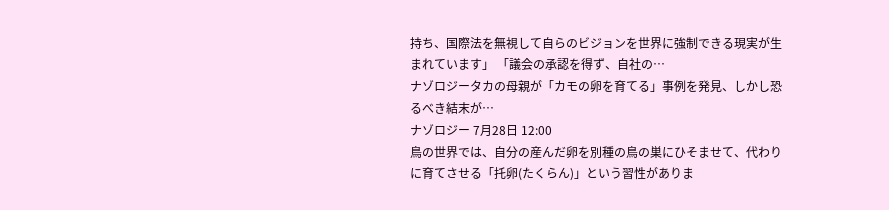持ち、国際法を無視して自らのビジョンを世界に強制できる現実が生まれています」 「議会の承認を得ず、自社の…
ナゾロジータカの母親が「カモの卵を育てる」事例を発見、しかし恐るべき結末が…
ナゾロジー 7月28日 12:00
鳥の世界では、自分の産んだ卵を別種の鳥の巣にひそませて、代わりに育てさせる「托卵(たくらん)」という習性がありま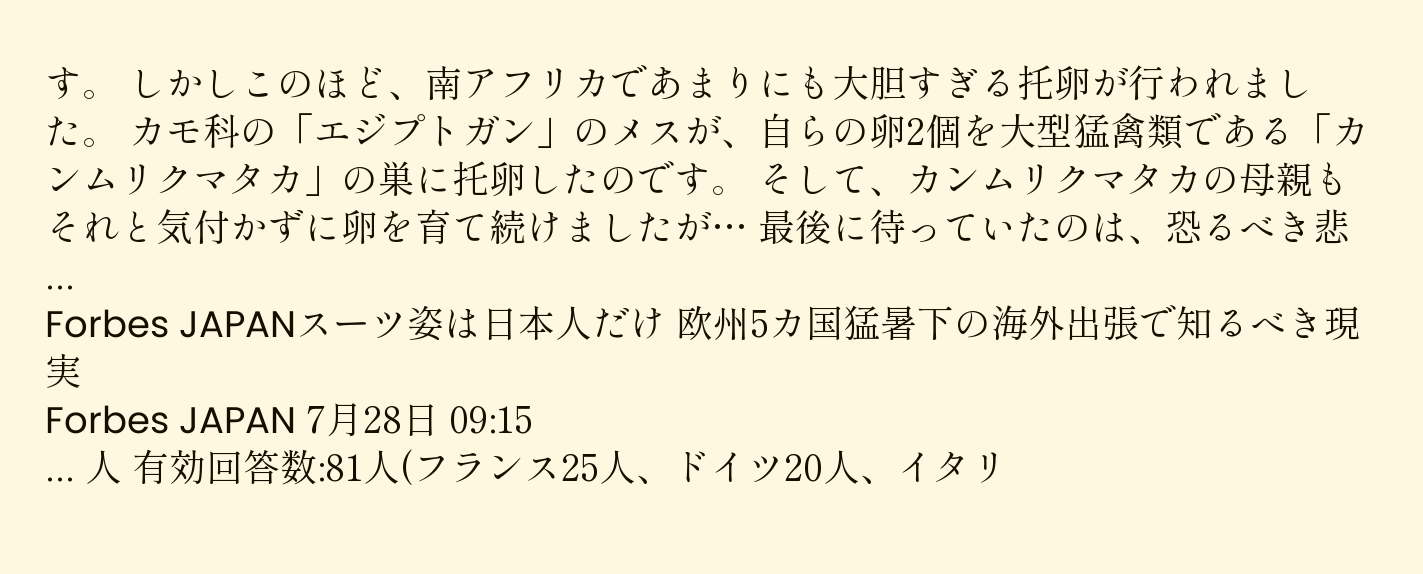す。 しかしこのほど、南アフリカであまりにも大胆すぎる托卵が行われました。 カモ科の「エジプトガン」のメスが、自らの卵2個を大型猛禽類である「カンムリクマタカ」の巣に托卵したのです。 そして、カンムリクマタカの母親もそれと気付かずに卵を育て続けましたが… 最後に待っていたのは、恐るべき悲 ...
Forbes JAPANスーツ姿は日本人だけ 欧州5カ国猛暑下の海外出張で知るべき現実
Forbes JAPAN 7月28日 09:15
... 人 有効回答数:81人(フランス25人、ドイツ20人、イタリ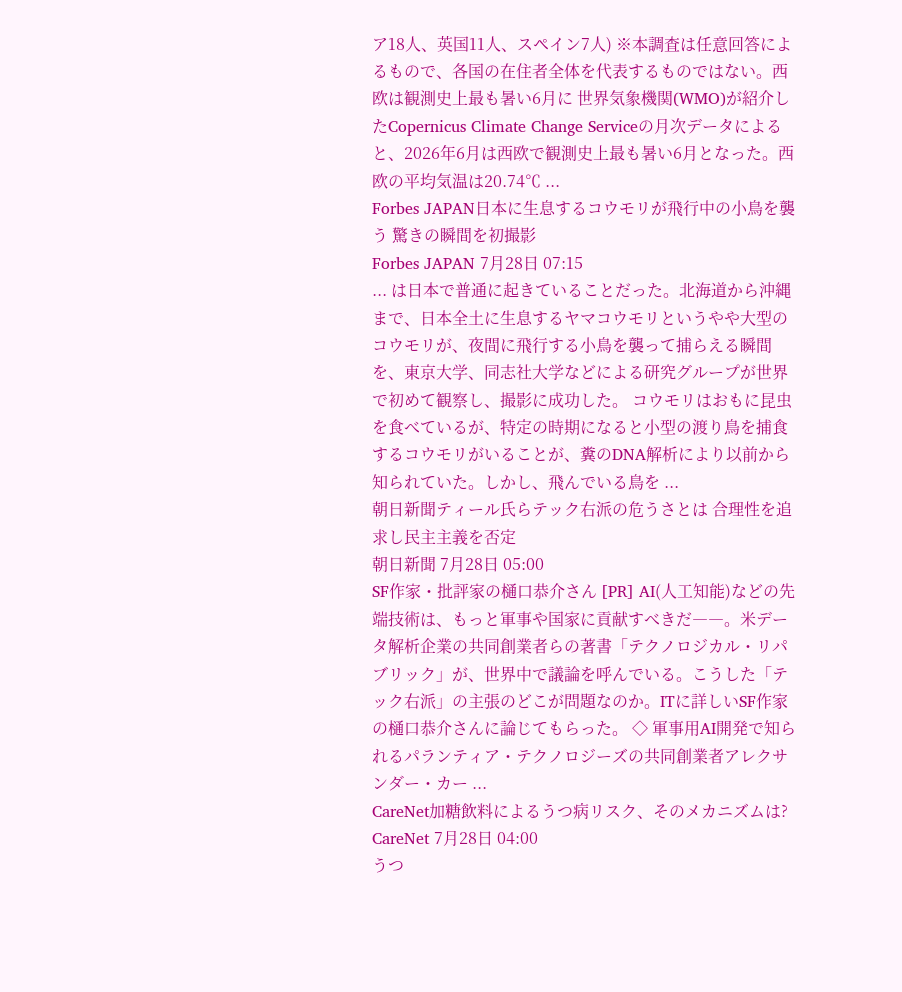ア18人、英国11人、スペイン7人) ※本調査は任意回答によるもので、各国の在住者全体を代表するものではない。西欧は観測史上最も暑い6月に 世界気象機関(WMO)が紹介したCopernicus Climate Change Serviceの月次データによると、2026年6月は西欧で観測史上最も暑い6月となった。西欧の平均気温は20.74℃ ...
Forbes JAPAN日本に生息するコウモリが飛行中の小鳥を襲う 驚きの瞬間を初撮影
Forbes JAPAN 7月28日 07:15
... は日本で普通に起きていることだった。北海道から沖縄まで、日本全土に生息するヤマコウモリというやや大型のコウモリが、夜間に飛行する小鳥を襲って捕らえる瞬間を、東京大学、同志社大学などによる研究グループが世界で初めて観察し、撮影に成功した。 コウモリはおもに昆虫を食べているが、特定の時期になると小型の渡り鳥を捕食するコウモリがいることが、糞のDNA解析により以前から知られていた。しかし、飛んでいる鳥を ...
朝日新聞ティール氏らテック右派の危うさとは 合理性を追求し民主主義を否定
朝日新聞 7月28日 05:00
SF作家・批評家の樋口恭介さん [PR] AI(人工知能)などの先端技術は、もっと軍事や国家に貢献すべきだ――。米データ解析企業の共同創業者らの著書「テクノロジカル・リパブリック」が、世界中で議論を呼んでいる。こうした「テック右派」の主張のどこが問題なのか。ITに詳しいSF作家の樋口恭介さんに論じてもらった。 ◇ 軍事用AI開発で知られるパランティア・テクノロジーズの共同創業者アレクサンダー・カー ...
CareNet加糖飲料によるうつ病リスク、そのメカニズムは?
CareNet 7月28日 04:00
うつ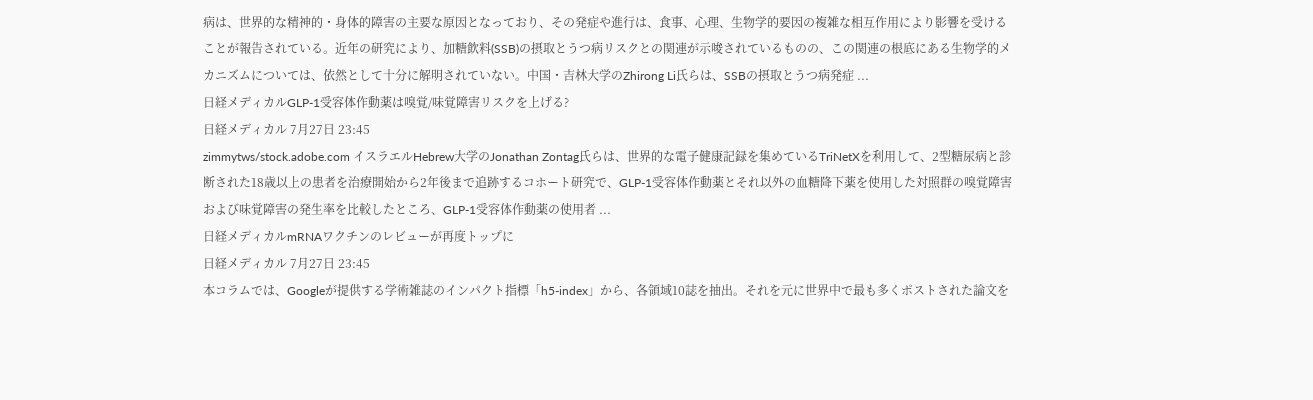病は、世界的な精神的・身体的障害の主要な原因となっており、その発症や進行は、食事、心理、生物学的要因の複雑な相互作用により影響を受けることが報告されている。近年の研究により、加糖飲料(SSB)の摂取とうつ病リスクとの関連が示唆されているものの、この関連の根底にある生物学的メカニズムについては、依然として十分に解明されていない。中国・吉林大学のZhirong Li氏らは、SSBの摂取とうつ病発症 ...
日経メディカルGLP-1受容体作動薬は嗅覚/味覚障害リスクを上げる?
日経メディカル 7月27日 23:45
zimmytws/stock.adobe.com イスラエルHebrew大学のJonathan Zontag氏らは、世界的な電子健康記録を集めているTriNetXを利用して、2型糖尿病と診断された18歳以上の患者を治療開始から2年後まで追跡するコホート研究で、GLP-1受容体作動薬とそれ以外の血糖降下薬を使用した対照群の嗅覚障害および味覚障害の発生率を比較したところ、GLP-1受容体作動薬の使用者 ...
日経メディカルmRNAワクチンのレビューが再度トップに
日経メディカル 7月27日 23:45
本コラムでは、Googleが提供する学術雑誌のインパクト指標「h5-index」から、各領域10誌を抽出。それを元に世界中で最も多くポストされた論文を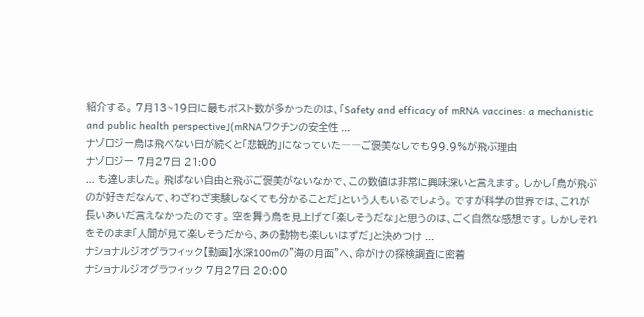紹介する。 7月13~19日に最もポスト数が多かったのは、「Safety and efficacy of mRNA vaccines: a mechanistic and public health perspective」(mRNAワクチンの安全性 ...
ナゾロジー鳥は飛べない日が続くと「悲観的」になっていた――ご褒美なしでも99.9%が飛ぶ理由
ナゾロジー 7月27日 21:00
... も達しました。 飛ばない自由と飛ぶご褒美がないなかで、この数値は非常に興味深いと言えます。 しかし「鳥が飛ぶのが好きだなんて、わざわざ実験しなくても分かることだ」という人もいるでしょう。 ですが科学の世界では、これが長いあいだ言えなかったのです。 空を舞う鳥を見上げて「楽しそうだな」と思うのは、ごく自然な感想です。 しかしそれをそのまま「人間が見て楽しそうだから、あの動物も楽しいはずだ」と決めつけ ...
ナショナルジオグラフィック【動画】水深100mの"海の月面"へ、命がけの探検調査に密着
ナショナルジオグラフィック 7月27日 20:00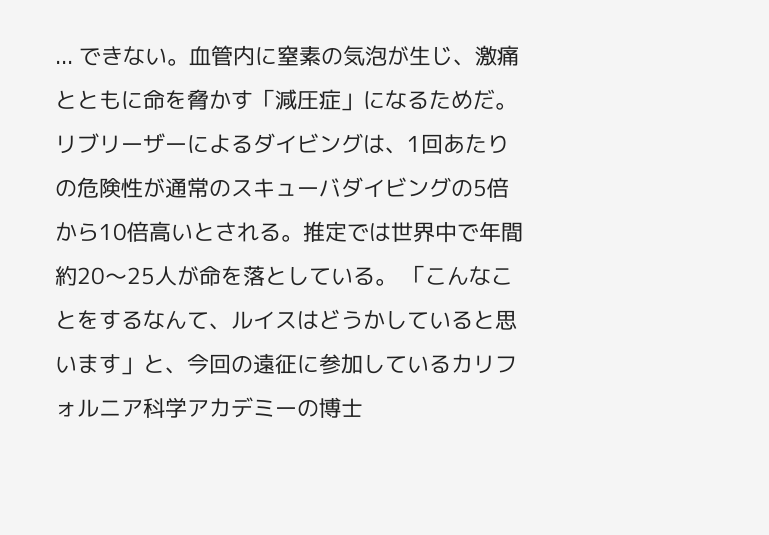... できない。血管内に窒素の気泡が生じ、激痛とともに命を脅かす「減圧症」になるためだ。 リブリーザーによるダイビングは、1回あたりの危険性が通常のスキューバダイビングの5倍から10倍高いとされる。推定では世界中で年間約20〜25人が命を落としている。 「こんなことをするなんて、ルイスはどうかしていると思います」と、今回の遠征に参加しているカリフォルニア科学アカデミーの博士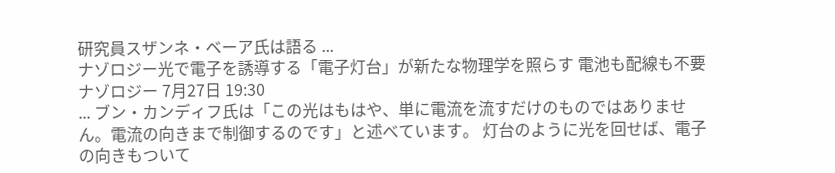研究員スザンネ・ベーア氏は語る ...
ナゾロジー光で電子を誘導する「電子灯台」が新たな物理学を照らす 電池も配線も不要
ナゾロジー 7月27日 19:30
... ブン・カンディフ氏は「この光はもはや、単に電流を流すだけのものではありません。電流の向きまで制御するのです」と述べています。 灯台のように光を回せば、電子の向きもついて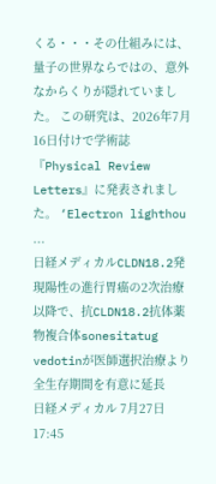くる・・・その仕組みには、量子の世界ならではの、意外なからくりが隠れていました。 この研究は、2026年7月16日付けで学術誌『Physical Review Letters』に発表されました。 ‘Electron lighthou ...
日経メディカルCLDN18.2発現陽性の進行胃癌の2次治療以降で、抗CLDN18.2抗体薬物複合体sonesitatug vedotinが医師選択治療より全生存期間を有意に延長
日経メディカル 7月27日 17:45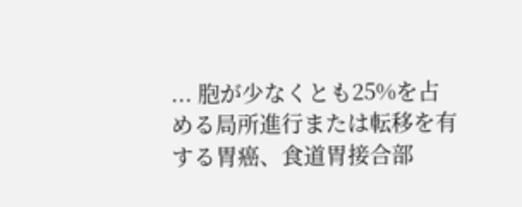... 胞が少なくとも25%を占める局所進行または転移を有する胃癌、食道胃接合部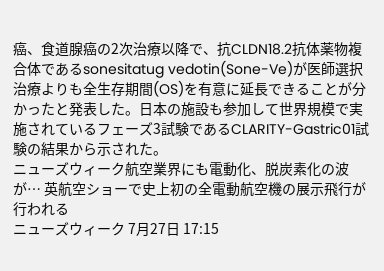癌、食道腺癌の2次治療以降で、抗CLDN18.2抗体薬物複合体であるsonesitatug vedotin(Sone-Ve)が医師選択治療よりも全生存期間(OS)を有意に延長できることが分かったと発表した。日本の施設も参加して世界規模で実施されているフェーズ3試験であるCLARITY-Gastric01試験の結果から示された。
ニューズウィーク航空業界にも電動化、脱炭素化の波が… 英航空ショーで史上初の全電動航空機の展示飛行が行われる
ニューズウィーク 7月27日 17:15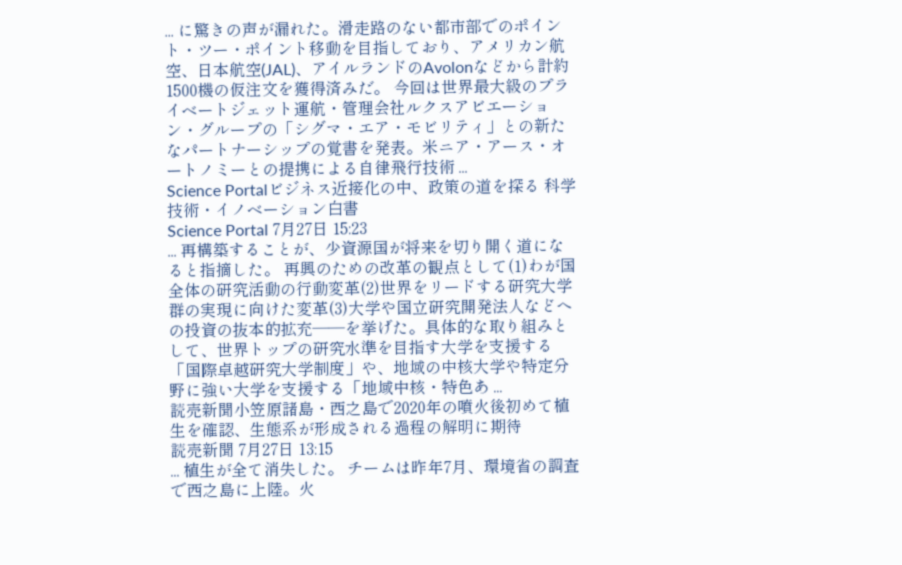... に驚きの声が漏れた。滑走路のない都市部でのポイント・ツー・ポイント移動を目指しており、アメリカン航空、日本航空(JAL)、アイルランドのAvolonなどから計約1500機の仮注文を獲得済みだ。 今回は世界最大級のプライベートジェット運航・管理会社ルクスアビエーション・グループの「シグマ・エア・モビリティ」との新たなパートナーシップの覚書を発表。米ニア・アース・オートノミーとの提携による自律飛行技術 ...
Science Portalビジネス近接化の中、政策の道を探る 科学技術・イノベーション白書
Science Portal 7月27日 15:23
... 再構築することが、少資源国が将来を切り開く道になると指摘した。 再興のための改革の観点として(1)わが国全体の研究活動の行動変革(2)世界をリードする研究大学群の実現に向けた変革(3)大学や国立研究開発法人などへの投資の抜本的拡充――を挙げた。具体的な取り組みとして、世界トップの研究水準を目指す大学を支援する「国際卓越研究大学制度」や、地域の中核大学や特定分野に強い大学を支援する「地域中核・特色あ ...
読売新聞小笠原諸島・西之島で2020年の噴火後初めて植生を確認、生態系が形成される過程の解明に期待
読売新聞 7月27日 13:15
... 植生が全て消失した。 チームは昨年7月、環境省の調査で西之島に上陸。火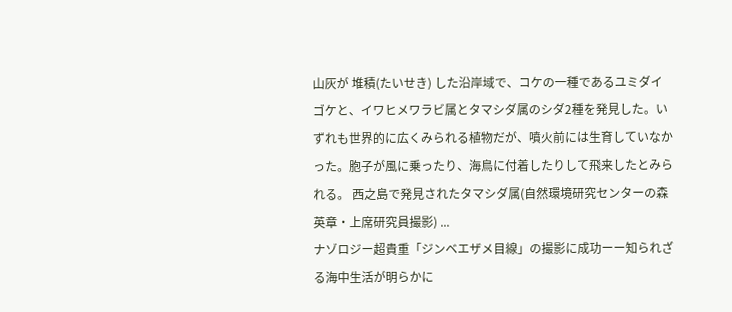山灰が 堆積(たいせき) した沿岸域で、コケの一種であるユミダイゴケと、イワヒメワラビ属とタマシダ属のシダ2種を発見した。いずれも世界的に広くみられる植物だが、噴火前には生育していなかった。胞子が風に乗ったり、海鳥に付着したりして飛来したとみられる。 西之島で発見されたタマシダ属(自然環境研究センターの森英章・上席研究員撮影) ...
ナゾロジー超貴重「ジンベエザメ目線」の撮影に成功ーー知られざる海中生活が明らかに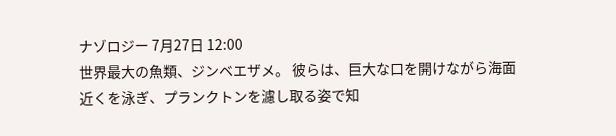ナゾロジー 7月27日 12:00
世界最大の魚類、ジンベエザメ。 彼らは、巨大な口を開けながら海面近くを泳ぎ、プランクトンを濾し取る姿で知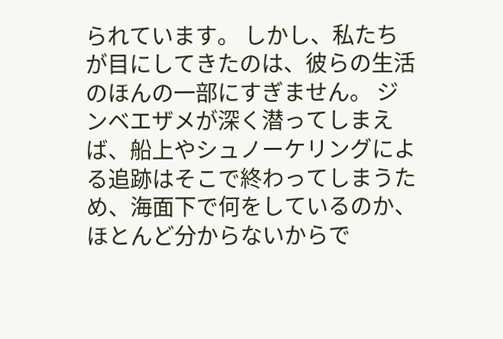られています。 しかし、私たちが目にしてきたのは、彼らの生活のほんの一部にすぎません。 ジンベエザメが深く潜ってしまえば、船上やシュノーケリングによる追跡はそこで終わってしまうため、海面下で何をしているのか、ほとんど分からないからで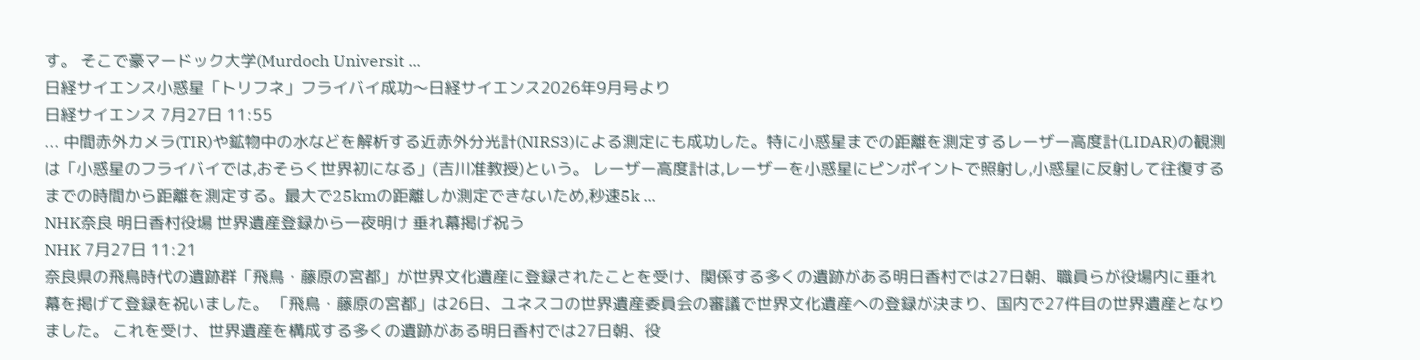す。 そこで豪マードック大学(Murdoch Universit ...
日経サイエンス小惑星「トリフネ」フライバイ成功〜日経サイエンス2026年9月号より
日経サイエンス 7月27日 11:55
... 中間赤外カメラ(TIR)や鉱物中の水などを解析する近赤外分光計(NIRS3)による測定にも成功した。特に小惑星までの距離を測定するレーザー高度計(LIDAR)の観測は「小惑星のフライバイでは,おそらく世界初になる」(吉川准教授)という。 レーザー高度計は,レーザーを小惑星にピンポイントで照射し,小惑星に反射して往復するまでの時間から距離を測定する。最大で25kmの距離しか測定できないため,秒速5k ...
NHK奈良 明日香村役場 世界遺産登録から一夜明け 垂れ幕掲げ祝う
NHK 7月27日 11:21
奈良県の飛鳥時代の遺跡群「飛鳥・藤原の宮都」が世界文化遺産に登録されたことを受け、関係する多くの遺跡がある明日香村では27日朝、職員らが役場内に垂れ幕を掲げて登録を祝いました。 「飛鳥・藤原の宮都」は26日、ユネスコの世界遺産委員会の審議で世界文化遺産への登録が決まり、国内で27件目の世界遺産となりました。 これを受け、世界遺産を構成する多くの遺跡がある明日香村では27日朝、役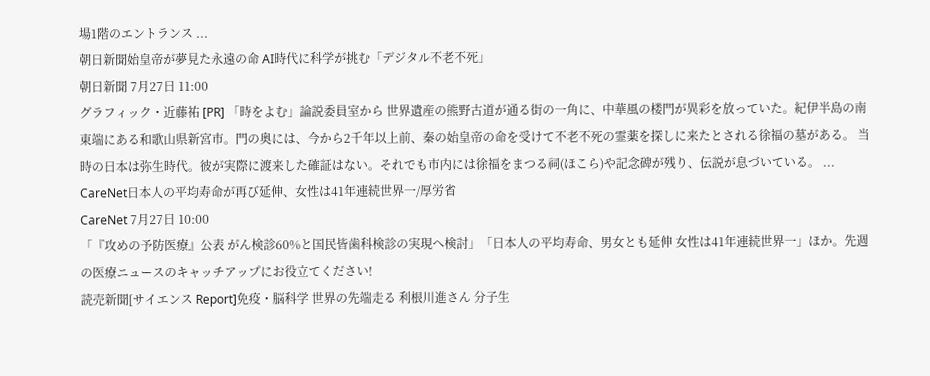場1階のエントランス ...
朝日新聞始皇帝が夢見た永遠の命 AI時代に科学が挑む「デジタル不老不死」
朝日新聞 7月27日 11:00
グラフィック・近藤祐 [PR] 「時をよむ」論説委員室から 世界遺産の熊野古道が通る街の一角に、中華風の楼門が異彩を放っていた。紀伊半島の南東端にある和歌山県新宮市。門の奥には、今から2千年以上前、秦の始皇帝の命を受けて不老不死の霊薬を探しに来たとされる徐福の墓がある。 当時の日本は弥生時代。彼が実際に渡来した確証はない。それでも市内には徐福をまつる祠(ほこら)や記念碑が残り、伝説が息づいている。 ...
CareNet日本人の平均寿命が再び延伸、女性は41年連続世界一/厚労省
CareNet 7月27日 10:00
「『攻めの予防医療』公表 がん検診60%と国民皆歯科検診の実現へ検討」「日本人の平均寿命、男女とも延伸 女性は41年連続世界一」ほか。先週の医療ニュースのキャッチアップにお役立てください!
読売新聞[サイエンス Report]免疫・脳科学 世界の先端走る 利根川進さん 分子生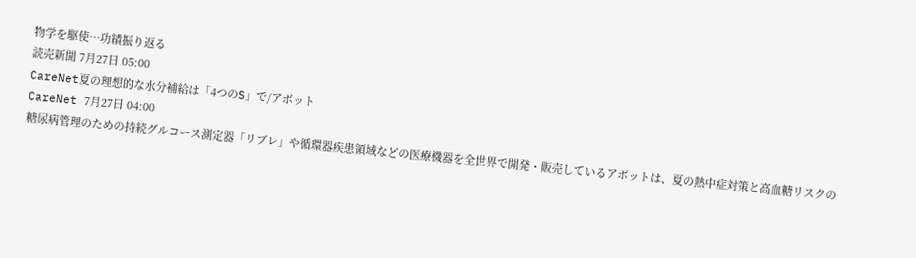物学を駆使…功績振り返る
読売新聞 7月27日 05:00
CareNet夏の理想的な水分補給は「4つのS」で/アボット
CareNet 7月27日 04:00
糖尿病管理のための持続グルコース測定器「リブレ」や循環器疾患領域などの医療機器を全世界で開発・販売しているアボットは、夏の熱中症対策と高血糖リスクの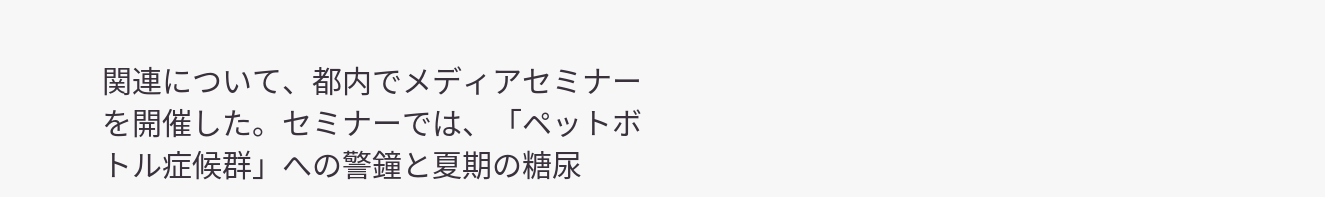関連について、都内でメディアセミナーを開催した。セミナーでは、「ペットボトル症候群」への警鐘と夏期の糖尿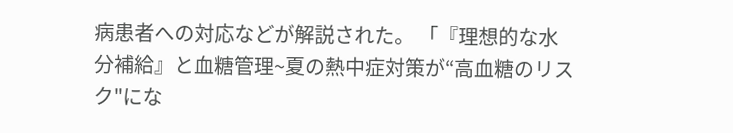病患者への対応などが解説された。 「『理想的な水分補給』と血糖管理~夏の熱中症対策が“高血糖のリスク"にな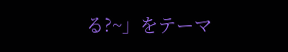る?~」をテーマ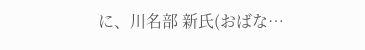に、川名部 新氏(おばな…